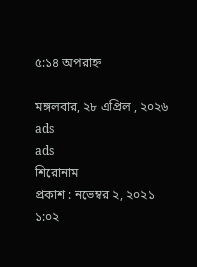৫:১৪ অপরাহ্ন

মঙ্গলবার, ২৮ এপ্রিল , ২০২৬
ads
ads
শিরোনাম
প্রকাশ : নভেম্বর ২, ২০২১ ১:০২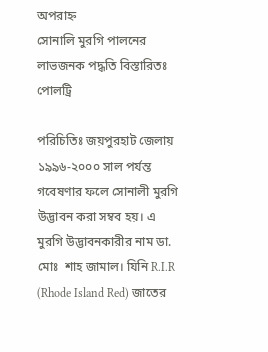অপরাহ্ন
সোনালি মুরগি পালনের লাভজনক পদ্ধতি বিস্তারিতঃ
পোলট্রি

পরিচিতিঃ জয়পুরহাট জেলায় ১৯৯৬-২০০০ সাল পর্যন্ত গবেষণার ফলে সোনালী মুরগি উদ্ভাবন করা সম্বব হয়। এ মুরগি উদ্ভাবনকারীর নাম ডা. মোঃ  শাহ জামাল। যিনি R.I.R (Rhode Island Red) জাতের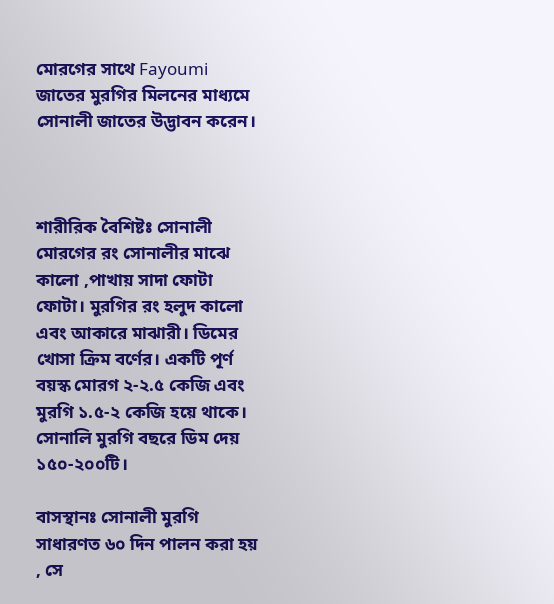মোরগের সাথে Fayoumi জাতের মুরগির মিলনের মাধ্যমে সোনালী জাতের উদ্ভাবন করেন।



শারীরিক বৈশিষ্টঃ সোনালী মোরগের রং সোনালীর মাঝে কালো ,পাখায় সাদা ফোটা ফোটা। মুরগির রং হলুদ কালো এবং আকারে মাঝারী। ডিমের খোসা ক্রিম বর্ণের। একটি পূর্ণ বয়স্ক মোরগ ২-২.৫ কেজি এবং মুরগি ১.৫-২ কেজি হয়ে থাকে। সোনালি মুরগি বছরে ডিম দেয় ১৫০-২০০টি।

বাসস্থানঃ সোনালী মুরগি সাধারণত ৬০ দিন পালন করা হয় , সে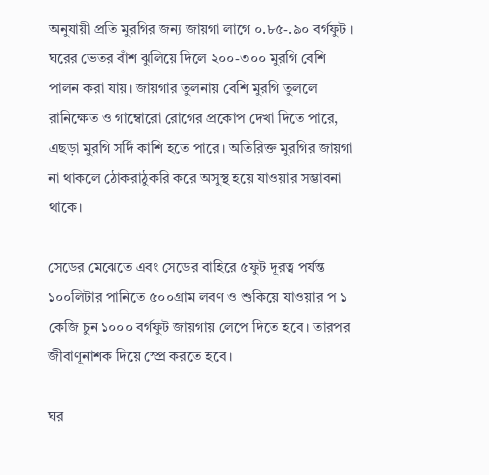অনুযায়ী প্রতি মুরগির জন্য জায়গা লাগে ০.৮৫-.৯০ বর্গফুট । ঘরের ভেতর বাঁশ ঝুলিয়ে দিলে ২০০-৩০০ মুরগি বেশি পালন করা যায়। জায়গার তুলনায় বেশি মুরগি তুললে রানিক্ষেত ও গাম্বোরো রোগের প্রকোপ দেখা দিতে পারে, এছড়া মুরগি সর্দি কাশি হতে পারে। অতিরিক্ত মুরগির জায়গা না থাকলে ঠোকরাঠুকরি করে অসুস্থ হয়ে যাওয়ার সম্ভাবনা থাকে।

সেডের মেঝেতে এবং সেডের বাহিরে ৫ফুট দূরত্ব পর্যন্ত ১০০লিটার পানিতে ৫০০গ্রাম লবণ ও শুকিয়ে যাওয়ার প ১ কেজি চুন ১০০০ বর্গফুট জায়গায় লেপে দিতে হবে। তারপর জীবাণূনাশক দিয়ে স্প্রে করতে হবে।

ঘর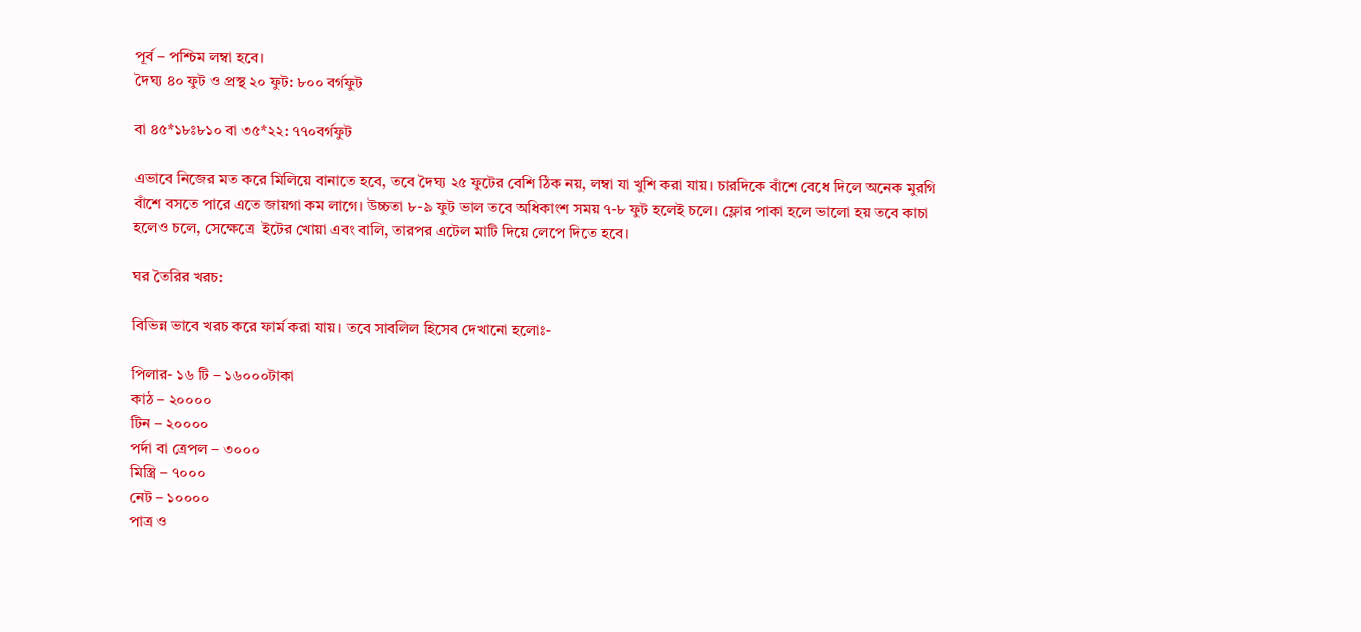পূর্ব – পশ্চিম লম্বা হবে।
দৈঘ্য ৪০ ফুট ও প্রস্থ ২০ ফুট: ৮০০ বর্গফুট

বা ৪৫*১৮ঃ৮১০ বা ৩৫*২২: ৭৭০বর্গফুট

এভাবে নিজের মত করে মিলিয়ে বানাতে হবে, তবে দৈঘ্য ২৫ ফুটের বেশি ঠিক নয়, লম্বা যা খুশি করা যায়। চারদিকে বাঁশে বেধে দিলে অনেক মুরগি বাঁশে বসতে পারে এতে জায়গা কম লাগে। উচ্চতা ৮-৯ ফুট ভাল তবে অধিকাংশ সময় ৭-৮ ফুট হলেই চলে। ফ্লোর পাকা হলে ভালো হয় তবে কাচা হলেও চলে, সেক্ষেত্রে  ইটের খোয়া এবং বালি, তারপর এটেল মাটি দিয়ে লেপে দিতে হবে।

ঘর তৈরির খরচ:

বিভিন্ন ভাবে খরচ করে ফার্ম করা যায়। তবে সাবলিল হিসেব দেখানো হলোঃ-

পিলার- ১৬ টি – ১৬০০০টাকা
কাঠ – ২০০০০
টিন – ২০০০০
পর্দা বা ত্রেপল – ৩০০০
মিস্ত্রি – ৭০০০
নেট – ১০০০০
পাত্র ও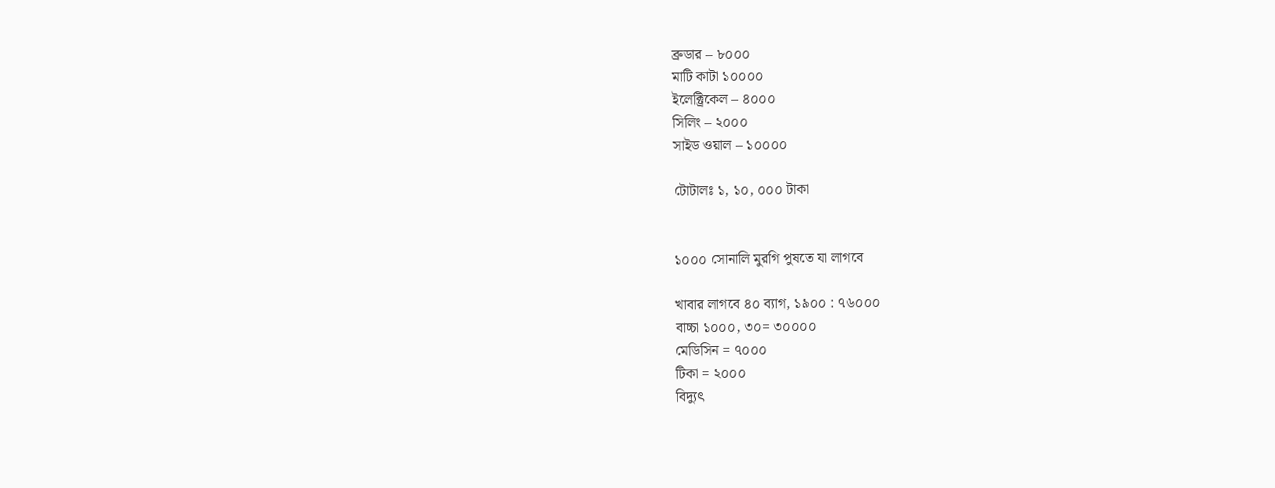ব্রুডার – ৮০০০
মাটি কাটা ১০০০০
ইলেক্ট্রিকেল – ৪০০০
সিলিং – ২০০০
সাইড ওয়াল – ১০০০০

টোটালঃ ১, ১০, ০০০ টাকা


১০০০ সোনালি মুরগি পুষতে যা লাগবে

খাবার লাগবে ৪০ ব্যাগ, ১৯০০ : ৭৬০০০
বাচ্চা ১০০০, ৩০= ৩০০০০
মেডিসিন = ৭০০০
টিকা = ২০০০
বিদ্যুৎ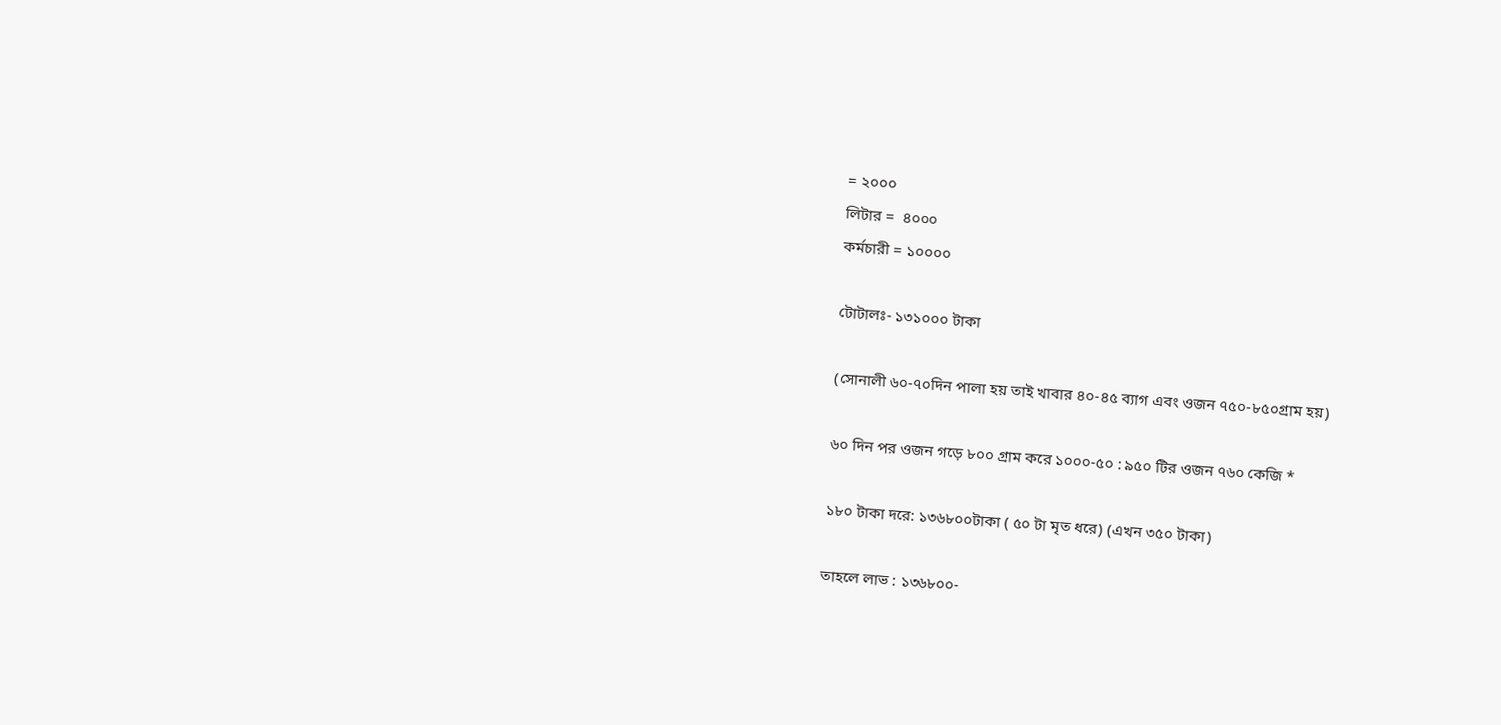= ২০০০
লিটার =  ৪০০০
কর্মচারী = ১০০০০

টোটালঃ- ১৩১০০০ টাকা

(সোনালী ৬০-৭০দিন পালা হয় তাই খাবার ৪০-৪৫ ব্যাগ এবং ওজন ৭৫০-৮৫০গ্রাম হয়)

৬০ দিন পর ওজন গড়ে ৮০০ গ্রাম করে ১০০০-৫০ : ৯৫০ টির ওজন ৭৬০ কেজি *

১৮০ টাকা দরে: ১৩৬৮০০টাকা ( ৫০ টা মৃত ধরে) (এখন ৩৫০ টাকা)

তাহলে লাভ : ১৩৬৮০০-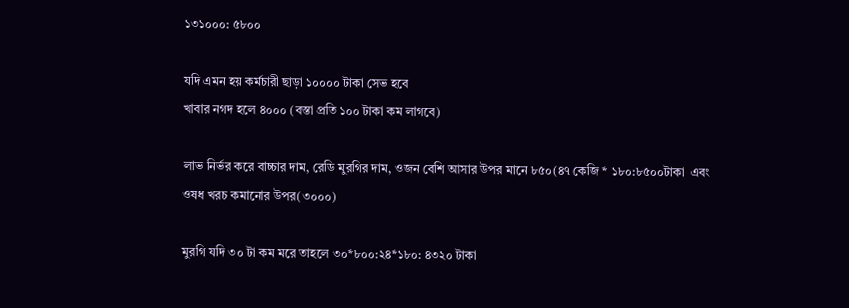১৩১০০০: ৫৮০০

যদি এমন হয় কর্মচারী ছাড়া ১০০০০ টাকা সেভ হবে
খাবার নগদ হলে ৪০০০ (বস্তা প্রতি ১০০ টাকা কম লাগবে)

লাভ নির্ভর করে বাচ্চার দাম, রেডি মুরগির দাম, ওজন বেশি আসার উপর মানে ৮৫০(৪৭ কেজি * ১৮০:৮৫০০টাকা  এবং ওষধ খরচ কমানোর উপর(৩০০০)

মুরগি যদি ৩০ টা কম মরে তাহলে ৩০*৮০০:২৪*১৮০: ৪৩২০ টাকা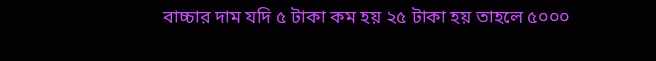বাচ্চার দাম যদি ৫ টাকা কম হয় ২৫ টাকা হয় তাহলে ৫০০০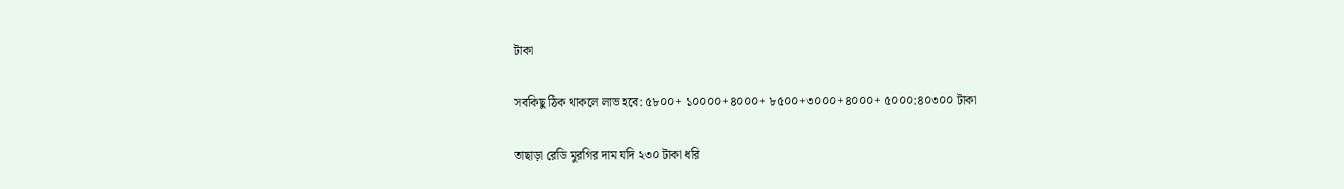টাকা

সবকিছু ঠিক থাকলে লাভ হবে: ৫৮০০+ ১০০০০+৪০০০+ ৮৫০০+৩০০০+৪০০০+ ৫০০০:৪০৩০০ টাকা

তাছাড়া রেডি মুরগির দাম যদি ২৩০ টাকা ধরি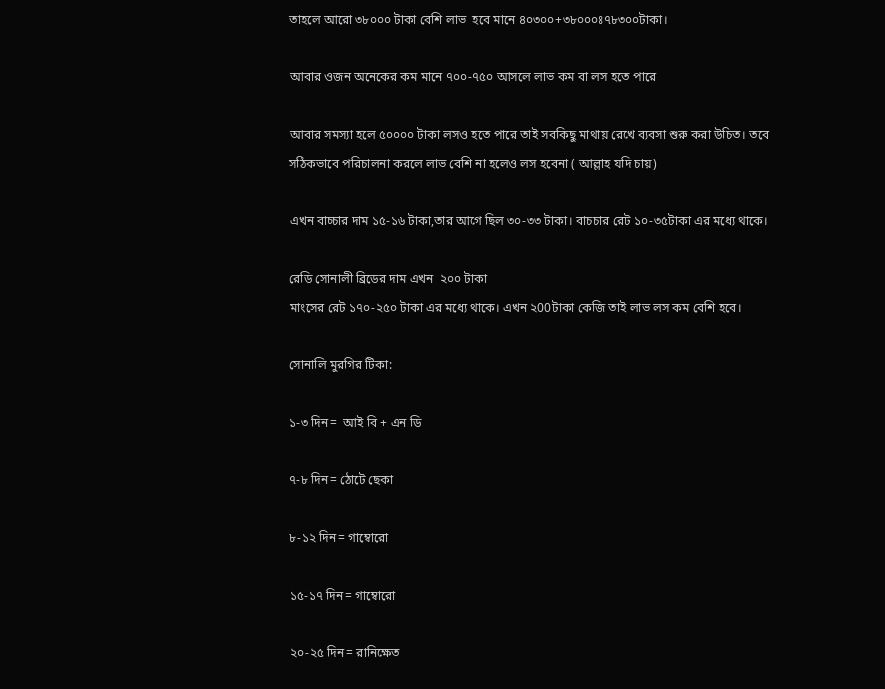তাহলে আরো ৩৮০০০ টাকা বেশি লাভ  হবে মানে ৪০৩০০+৩৮০০০ঃ৭৮৩০০টাকা।

আবার ওজন অনেকের কম মানে ৭০০-৭৫০ আসলে লাভ কম বা লস হতে পারে

আবার সমস্যা হলে ৫০০০০ টাকা লসও হতে পারে তাই সবকিছু মাথায় রেখে ব্যবসা শুরু করা উচিত। তবে সঠিকভাবে পরিচালনা করলে লাভ বেশি না হলেও লস হবেনা ( আল্লাহ যদি চায়)

এখন বাচ্চার দাম ১৫-১৬ টাকা,তার আগে ছিল ৩০-৩৩ টাকা। বাচচার রেট ১০-৩৫টাকা এর মধ্যে থাকে।

রেডি সোনালী ব্রিডের দাম এখন  ২০০ টাকা
মাংসের রেট ১৭০-২৫০ টাকা এর মধ্যে থাকে। এখন ২00টাকা কেজি তাই লাভ লস কম বেশি হবে।

সোনালি মুরগির টিকা:

১-৩ দিন=  আই বি + এন ডি

৭-৮ দিন= ঠোটে ছেকা

৮-১২ দিন= গাম্বোরো

১৫-১৭ দিন= গাম্বোরো

২০-২৫ দিন= রানিক্ষেত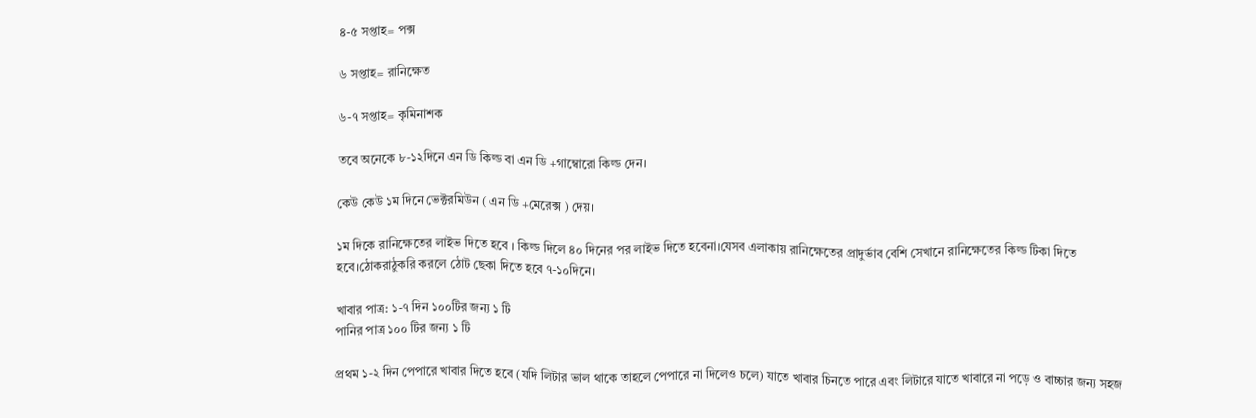৪-৫ সপ্তাহ= পক্স

৬ সপ্তাহ= রানিক্ষেত

৬-৭ সপ্তাহ= কৃমিনাশক

তবে অনেকে ৮-১২দিনে এন ডি কিল্ড বা এন ডি +গাম্বোরো কিল্ড দেন।

কেউ কেউ ১ম দিনে ভেক্টরমিউন ( এন ডি +মেরেক্স ) দেয়।

১ম দিকে রানিক্ষেতের লাইভ দিতে হবে । কিল্ড দিলে ৪০ দিনের পর লাইভ দিতে হবেনা।যেসব এলাকায় রানিক্ষেতের প্রাদুর্ভাব বেশি সেখানে রানিক্ষেতের কিল্ড টিকা দিতে হবে।ঠোকরাঠুকরি করলে ঠোট ছেকা দিতে হবে ৭-১০দিনে।

খাবার পাত্র: ১-৭ দিন ১০০টির জন্য ১ টি
পানির পাত্র ১০০ টির জন্য ১ টি

প্রথম ১-২ দিন পেপারে খাবার দিতে হবে (যদি লিটার ভাল থাকে তাহলে পেপারে না দিলেও চলে) যাতে খাবার চিনতে পারে এবং লিটারে যাতে খাবারে না পড়ে ও বাচ্চার জন্য সহজ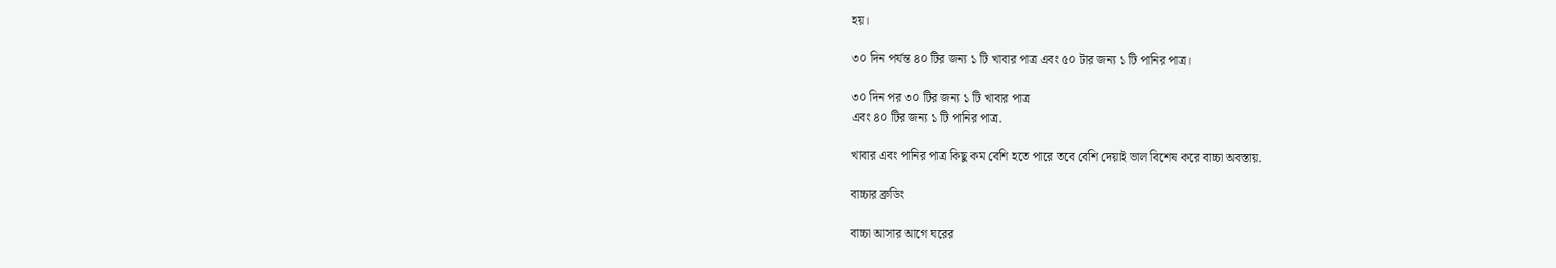হয়।

৩০ দিন পর্যন্ত ৪০ টির জন্য ১ টি খাবার পাত্র এবং ৫০ টার জন্য ১ টি পানির পাত্র।

৩০ দিন পর ৩০ টির জন্য ১ টি খাবার পাত্র
এবং ৪০ টির জন্য ১ টি পানির পাত্র.

খাবার এবং পানির পাত্র কিছু কম বেশি হতে পারে তবে বেশি দেয়াই ভাল বিশেষ করে বাচ্চা অবস্তায়.

বাচ্চার ব্রুডিং

বাচ্চা আসার আগে ঘরের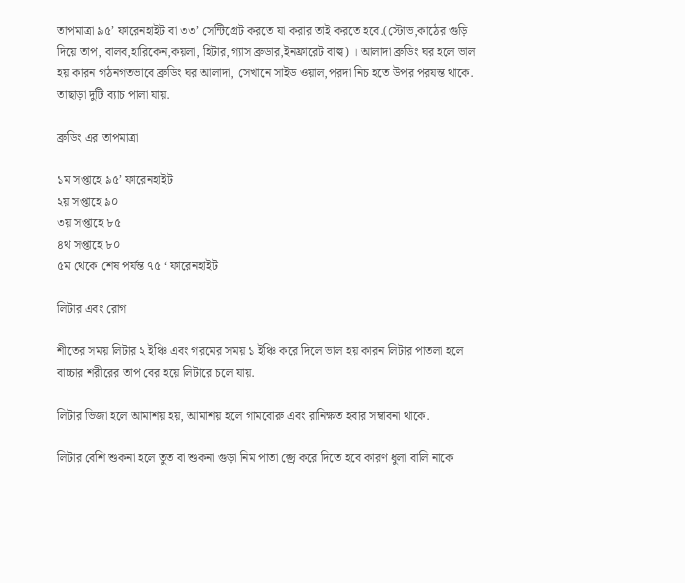তাপমাত্রা ৯৫’ ফারেনহাইট বা ৩৩’ সেন্টিগ্রেট করতে যা করার তাই করতে হবে.(স্টোভ,কাঠের গুড়ি দিয়ে তাপ, বালব,হারিকেন,কয়লা, হিটার,গ্যাস ব্রুডার,ইনফ্রারেট বাল্ব) । আলাদা ব্রুডিং ঘর হলে ভাল হয় কারন গঠনগতভাবে ব্রুডিং ঘর আলাদা, সেখানে সাইড ওয়াল,পরদা নিচ হতে উপর পরযন্ত থাকে. তাছাড়া দুটি ব্যাচ পালা যায়.

ব্রুডিং এর তাপমাত্রা

১ম সপ্তাহে ৯৫’ ফারেনহাইট
২য় সপ্তাহে ৯০
৩য় সপ্তাহে ৮৫
৪থ সপ্তাহে ৮০
৫ম থেকে শেষ পর্যন্ত ৭৫ ‘ ফারেনহাইট

লিটার এবং রোগ

শীতের সময় লিটার ২ ইঞ্চি এবং গরমের সময় ১ ইঞ্চি করে দিলে ভাল হয় কারন লিটার পাতলা হলে বাচ্চার শরীরের তাপ বের হয়ে লিটারে চলে যায়.

লিটার ভিজা হলে আমাশয় হয়, আমাশয় হলে গামবোরু এবং রানিক্ষত হবার সম্বাবনা থাকে.

লিটার বেশি শুকনা হলে তুত বা শুকনা গুড়া নিম পাতা প্স্রে করে দিতে হবে কারণ ধুলা বালি নাকে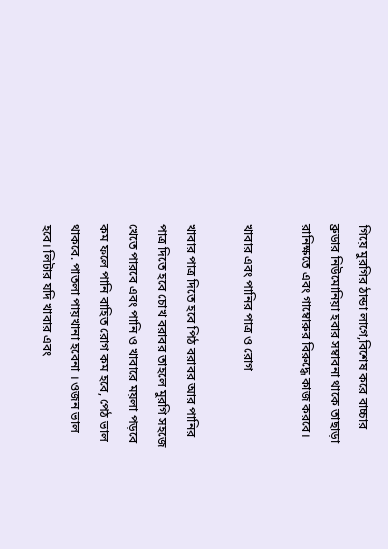গিয়ে মুরগির ঠান্ডা লাগে,বিশেষ করে বাচ্চার ব্রুডার নিউমোনিয়া হবার সম্বাবনা থাকে তাছাড়া  রানিক্ষতে এবং গাম্বোরুর বিরুদ্ধে কাজ করবে।

খাবার এবং পানির পাত্র ও রোগ

খাবার পাত্র দিতে হবে পিঠ বরাবর আর পানির পাত্র দিতে হবে চোখ বরাবর তাহলে মুরগি সহজে খেতে পারবে এবং পানি ও খাবারে ময়লা পড়বে কম ফলে পানি বাহিত রোগ কম হবে, পেঠ ভাল থাকবে. পাতলা পায়খানা হবেনা । ওজন ভাল হবে। লিটার যদি খাবার এবং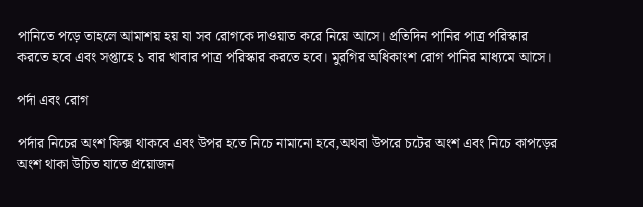পানিতে পড়ে তাহলে আমাশয় হয় যা সব রোগকে দাওয়াত করে নিয়ে আসে। প্রতিদিন পানির পাত্র পরিস্কার করতে হবে এবং সপ্তাহে ১ বার খাবার পাত্র পরিস্কার করতে হবে। মুরগির অধিকাংশ রোগ পানির মাধ্যমে আসে।

পর্দা এবং রোগ

পর্দার নিচের অংশ ফিক্স থাকবে এবং উপর হতে নিচে নামানো হবে,অথবা উপরে চটের অংশ এবং নিচে কাপড়ের অংশ থাকা উচিত যাতে প্রয়োজন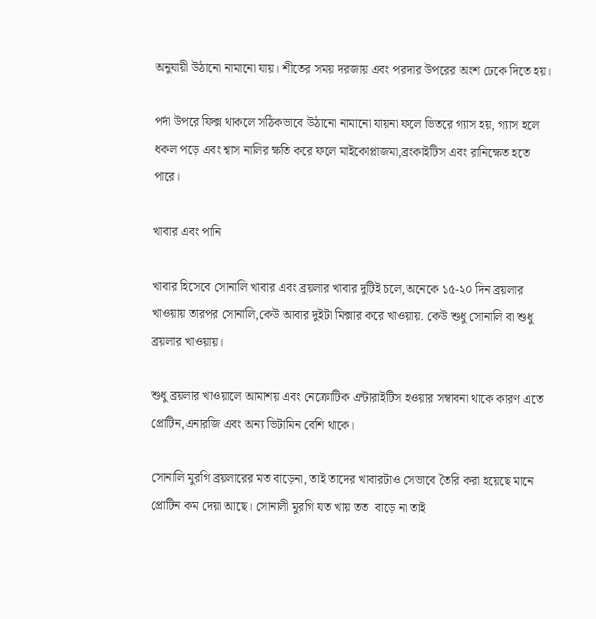অনুযায়ী উঠানো নামানো যায়। শীতের সময় দরজায় এবং পরদার উপরের অংশ ঢেকে দিতে হয়।

পর্দা উপরে ফিক্স থাকলে সঠিকভাবে উঠানো নামানো যায়না ফলে ভিতরে গ্যাস হয়, গ্যাস হলে ধকল পড়ে এবং শ্বাস নালির ক্ষতি করে ফলে মাইকোপ্লাজমা,ব্রংকাইটিস এবং রানিক্ষেত হতে পারে।

খাবার এবং পানি

খাবার হিসেবে সোনালি খাবার এবং ব্রয়লার খাবার দুটিই চলে,অনেকে ১৫-২০ দিন ব্রয়লার খাওয়ায় তারপর সোনালি,কেউ আবার দুইটা মিক্সার করে খাওয়ায়. কেউ শুধু সোনালি বা শুধু ব্রয়লার খাওয়ায়।

শুধু ব্রয়লার খাওয়ালে আমাশয় এবং নেক্রোটিক এন্টারাইটিস হওয়ার সম্বাবনা থাকে কারণ এতে প্রোটিন,এনারজি এবং অন্য ভিটামিন বেশি থাকে।

সোনালি মুরগি ব্রয়লারের মত বাড়েনা, তাই তাদের খাবারটাও সেভাবে তৈরি করা হয়েছে মানে প্রোটিন কম দেয়া আছে। সোনালী মুরগি যত খায় তত  বাড়ে না তাই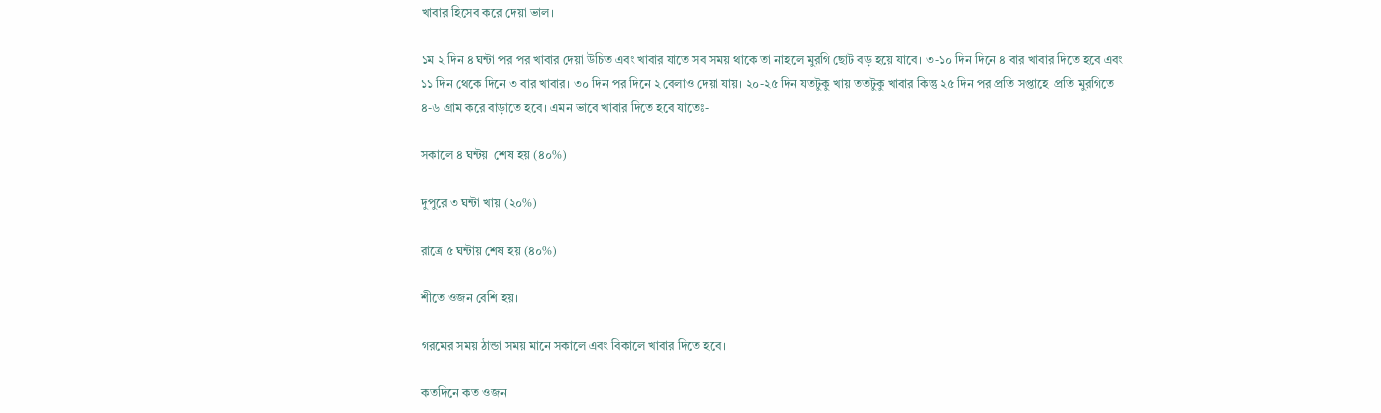খাবার হিসেব করে দেয়া ভাল।

১ম ২ দিন ৪ ঘন্টা পর পর খাবার দেয়া উচিত এবং খাবার যাতে সব সময় থাকে তা নাহলে মুরগি ছোট বড় হয়ে যাবে। ৩-১০ দিন দিনে ৪ বার খাবার দিতে হবে এবং ১১ দিন থেকে দিনে ৩ বার খাবার। ৩০ দিন পর দিনে ২ বেলাও দেয়া যায়। ২০-২৫ দিন যতটুকু খায় ততটুকু খাবার কিন্তু ২৫ দিন পর প্রতি সপ্তাহে  প্রতি মুরগিতে ৪-৬ গ্রাম করে বাড়াতে হবে। এমন ভাবে খাবার দিতে হবে যাতেঃ-

সকালে ৪ ঘন্টয়  শেষ হয় (৪০%)

দুপুরে ৩ ঘন্টা খায় (২০%)

রাত্রে ৫ ঘন্টায় শেষ হয় (৪০%)

শীতে ওজন বেশি হয়।

গরমের সময় ঠান্ডা সময় মানে সকালে এবং বিকালে খাবার দিতে হবে।

কতদিনে কত ওজন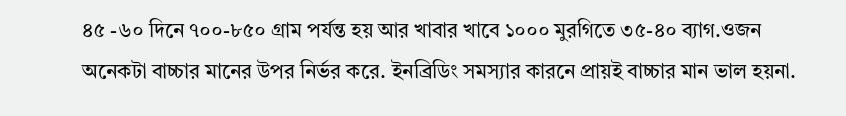৪৫ -৬০ দিনে ৭০০-৮৫০ গ্রাম পর্যন্ত হয় আর খাবার খাবে ১০০০ মুরগিতে ৩৫-৪০ ব্যাগ.ওজন অনেকটা বাচ্চার মানের উপর নির্ভর করে. ইনব্রিডিং সমস্যার কারনে প্রায়ই বাচ্চার মান ভাল হয়না.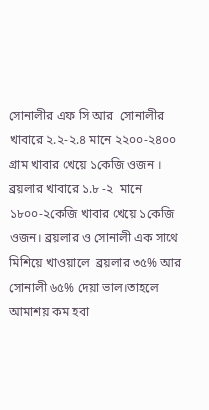সোনালীর এফ সি আর  সোনালীর খাবারে ২.২-২.৪ মানে ২২০০-২৪০০ গ্রাম খাবার খেয়ে ১কেজি ওজন । ব্রয়লার খাবারে ১.৮ -২  মানে ১৮০০-২কেজি খাবার খেয়ে ১কেজি ওজন। ব্রয়লার ও সোনালী এক সাথে মিশিয়ে খাওয়ালে  ব্রয়লার ৩৫% আর সোনালী ৬৫% দেয়া ভাল।তাহলে আমাশয় কম হবা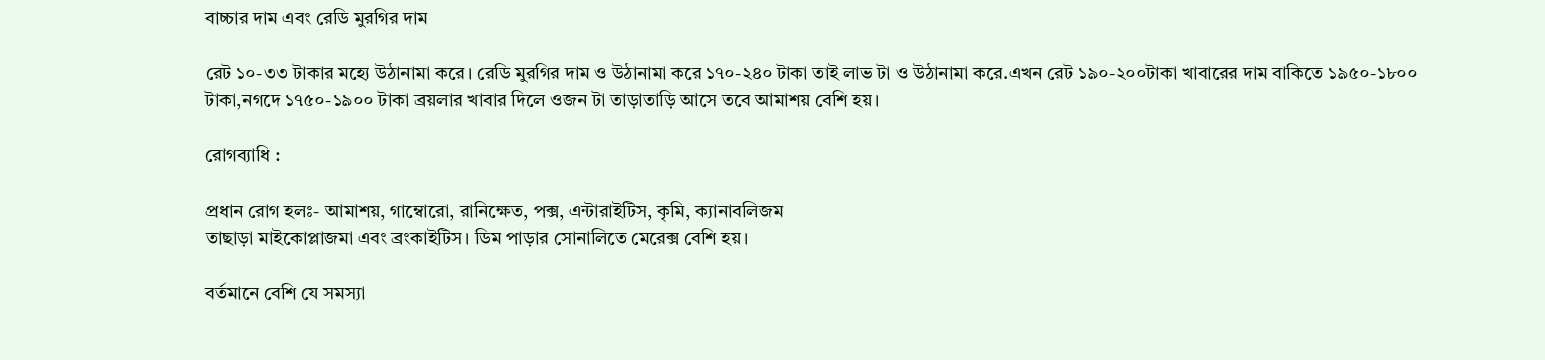বাচ্চার দাম এবং রেডি মুরগির দাম

রেট ১০-৩৩ টাকার মহ্যে উঠানামা করে। রেডি মুরগির দাম ও উঠানামা করে ১৭০-২৪০ টাকা তাই লাভ টা ও উঠানামা করে.এখন রেট ১৯০-২০০টাকা খাবারের দাম বাকিতে ১৯৫০-১৮০০ টাকা,নগদে ১৭৫০-১৯০০ টাকা ব্রয়লার খাবার দিলে ওজন টা তাড়াতাড়ি আসে তবে আমাশয় বেশি হয়।

রোগব্যাধি :

প্রধান রোগ হলঃ- আমাশয়, গাম্বোরো, রানিক্ষেত, পক্স, এন্টারাইটিস, কৃমি, ক্যানাবলিজম
তাছাড়া মাইকোপ্লাজমা এবং ব্রংকাইটিস। ডিম পাড়ার সোনালিতে মেরেক্স বেশি হয়।

বর্তমানে বেশি যে সমস্যা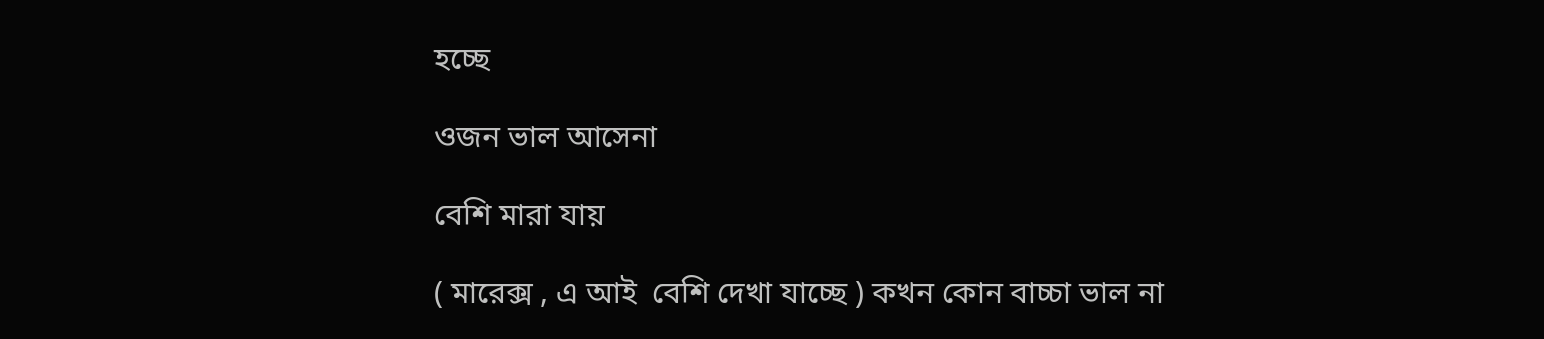হচ্ছে

ওজন ভাল আসেনা

বেশি মারা যায়

( মারেক্স , এ আই  বেশি দেখা যাচ্ছে ) কখন কোন বাচ্চা ভাল না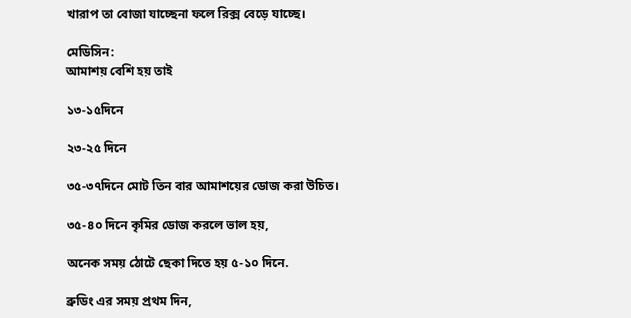খারাপ তা বোজা যাচ্ছেনা ফলে রিক্স বেড়ে যাচ্ছে।

মেডিসিন:
আমাশয় বেশি হয় তাই

১৩-১৫দিনে

২৩-২৫ দিনে

৩৫-৩৭দিনে মোট তিন বার আমাশয়ের ডোজ করা উচিত।

৩৫-৪০ দিনে কৃমির ডোজ করলে ভাল হয়,

অনেক সময় ঠোটে ছেকা দিতে হয় ৫-১০ দিনে.

ব্রুডিং এর সময় প্রথম দিন,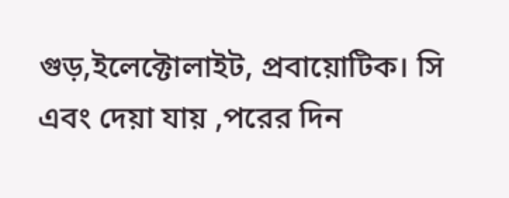গুড়,ইলেক্টোলাইট, প্রবায়োটিক। সি এবং দেয়া যায় ,পরের দিন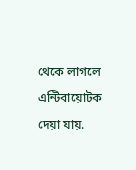থেকে লাগলে এন্টিবায়োটক দেয়া যায়.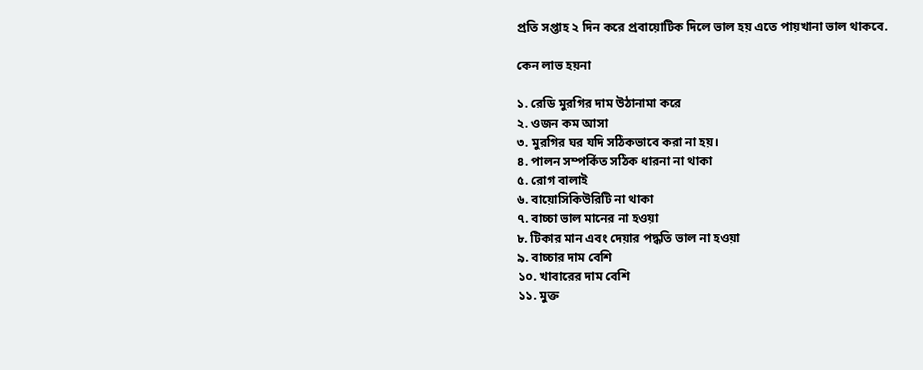প্রতি সপ্তাহ ২ দিন করে প্রবায়োটিক দিলে ভাল হয় এতে পায়খানা ভাল থাকবে.

কেন লাভ হয়না

১. রেডি মুরগির দাম উঠানামা করে
২. ওজন কম আসা
৩. মুরগির ঘর যদি সঠিকভাবে করা না হয়।
৪. পালন সম্পর্কিত সঠিক ধারনা না থাকা
৫. রোগ বালাই
৬. বায়োসিকিউরিটি না থাকা
৭. বাচ্চা ভাল মানের না হওয়া
৮. টিকার মান এবং দেয়ার পদ্ধতি ভাল না হওয়া
৯. বাচ্চার দাম বেশি
১০. খাবারের দাম বেশি
১১. মুক্ত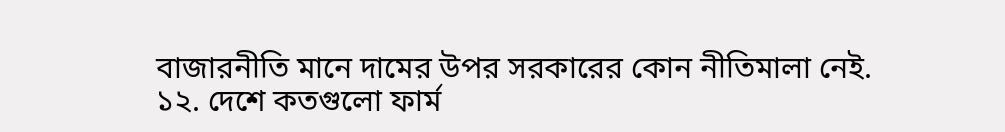বাজারনীতি মানে দামের উপর সরকারের কোন নীতিমালা নেই.
১২. দেশে কতগুলো ফার্ম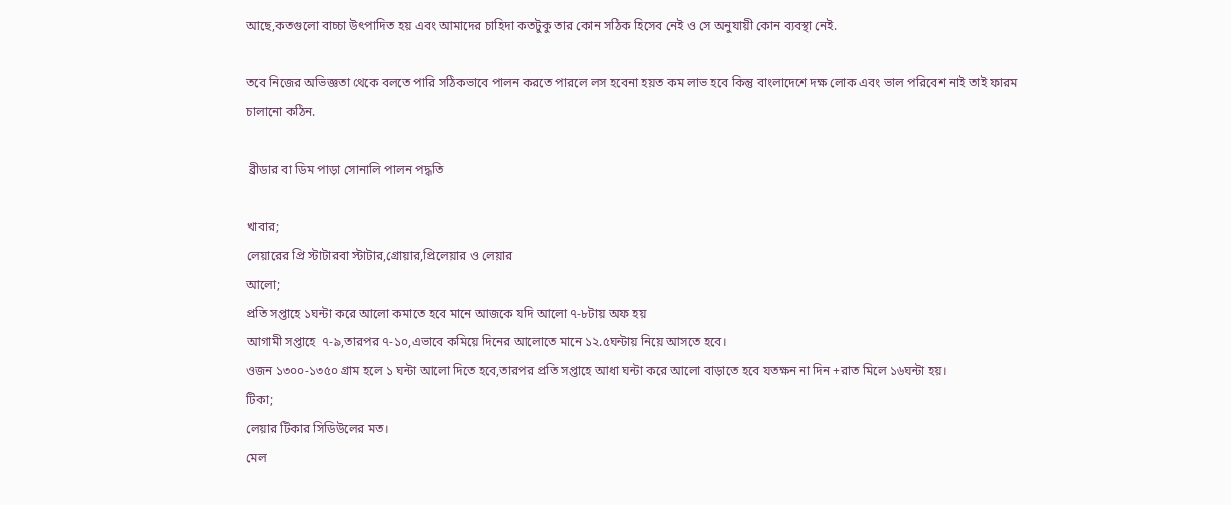আছে,কতগুলো বাচ্চা উৎপাদিত হয় এবং আমাদের চাহিদা কতটুকু তার কোন সঠিক হিসেব নেই ও সে অনুযায়ী কোন ব্যবস্থা নেই.

তবে নিজের অভিজ্ঞতা থেকে বলতে পারি সঠিকভাবে পালন করতে পারলে লস হবেনা হয়ত কম লাভ হবে কিন্তু বাংলাদেশে দক্ষ লোক এবং ভাল পরিবেশ নাই তাই ফারম চালানো কঠিন.

 ব্রীডার বা ডিম পাড়া সোনালি পালন পদ্ধতি

খাবার;
লেয়ারের প্রি স্টাটারবা স্টাটার,গ্রোয়ার,প্রিলেয়ার ও লেয়ার
আলো;
প্রতি সপ্তাহে ১ঘন্টা করে আলো কমাতে হবে মানে আজকে যদি আলো ৭-৮টায় অফ হয়
আগামী সপ্তাহে  ৭-৯,তারপর ৭-১০,এভাবে কমিয়ে দিনের আলোতে মানে ১২.৫ঘন্টায় নিয়ে আসতে হবে।
ওজন ১৩০০-১৩৫০ গ্রাম হলে ১ ঘন্টা আলো দিতে হবে,তারপর প্রতি সপ্তাহে আধা ঘন্টা করে আলো বাড়াতে হবে যতক্ষন না দিন +রাত মিলে ১৬ঘন্টা হয়।
টিকা;
লেয়ার টিকার সিডিউলের মত।
মেল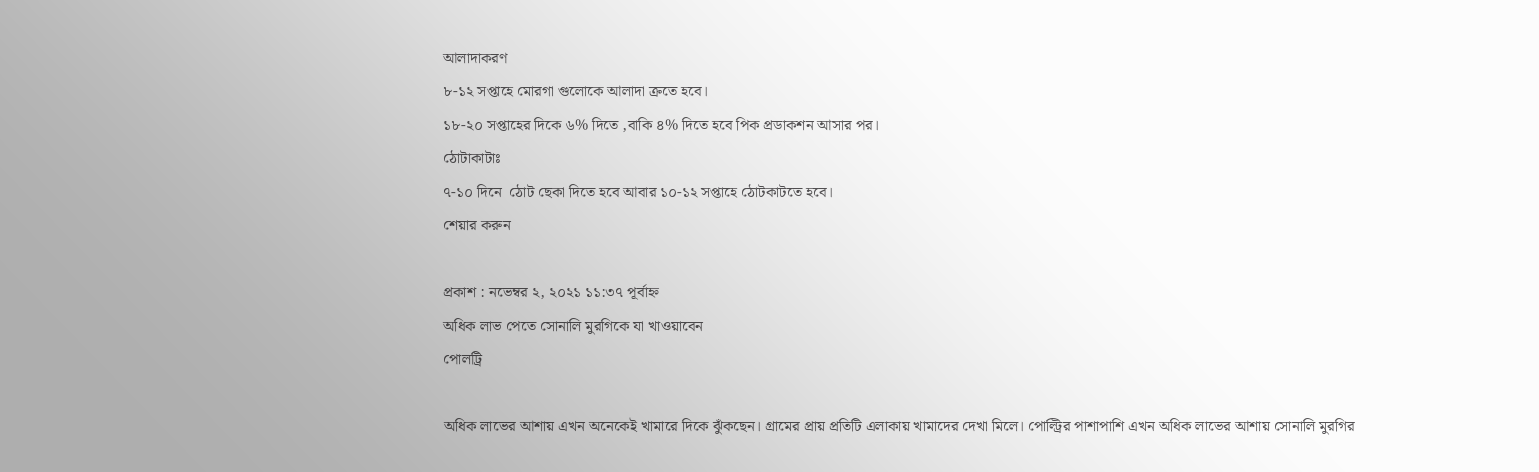আলাদাকরণ
৮-১২ সপ্তাহে মোরগা গুলোকে আলাদা ক্রতে হবে।
১৮-২০ সপ্তাহের দিকে ৬% দিতে ,বাকি ৪% দিতে হবে পিক প্রডাকশন আসার পর।
ঠোটাকাটাঃ
৭-১০ দিনে  ঠোট ছেকা দিতে হবে আবার ১০-১২ সপ্তাহে ঠোটকাটতে হবে।
শেয়ার করুন

প্রকাশ : নভেম্বর ২, ২০২১ ১১:৩৭ পূর্বাহ্ন
অধিক লাভ পেতে সোনালি মুরগিকে যা খাওয়াবেন
পোলট্রি

অধিক লাভের আশায় এখন অনেকেই খামারে দিকে ঝুঁকছেন। গ্রামের প্রায় প্রতিটি এলাকায় খামাদের দেখা মিলে। পোল্ট্রির পাশাপাশি এখন অধিক লাভের আশায় সোনালি মুরগির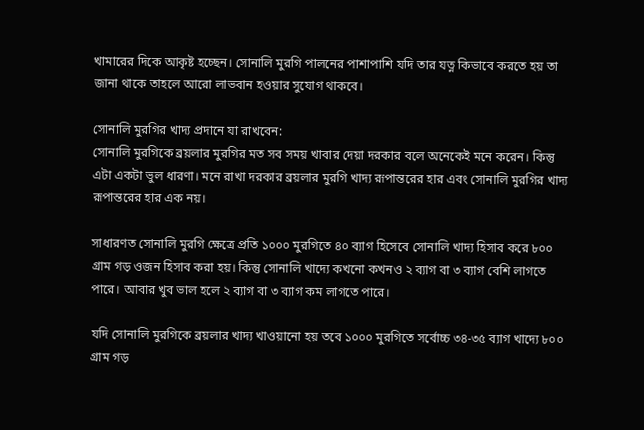খামারের দিকে আকৃষ্ট হচ্ছেন। সোনালি মুরগি পালনের পাশাপাশি যদি তার যত্ন কিভাবে করতে হয় তা জানা থাকে তাহলে আরো লাভবান হওয়ার সুযোগ থাকবে।

সোনালি মুরগির খাদ্য প্রদানে যা রাখবেন:
সোনালি মুরগিকে ব্রয়লার মুরগির মত সব সময় খাবার দেয়া দরকার বলে অনেকেই মনে করেন। কিন্তু এটা একটা ভুল ধারণা। মনে রাখা দরকার ব্রয়লার মুরগি খাদ্য রূপান্তরের হার এবং সোনালি মুরগির খাদ্য রূপান্তরের হার এক নয়।

সাধারণত সোনালি মুরগি ক্ষেত্রে প্রতি ১০০০ মুরগিতে ৪০ ব্যাগ হিসেবে সোনালি খাদ্য হিসাব করে ৮০০ গ্রাম গড় ওজন হিসাব করা হয়। কিন্তু সোনালি খাদ্যে কখনো কখনও ২ ব্যাগ বা ৩ ব্যাগ বেশি লাগতে পারে। আবার খুব ভাল হলে ২ ব্যাগ বা ৩ ব্যাগ কম লাগতে পারে।

যদি সোনালি মুরগিকে ব্রয়লার খাদ্য খাওয়ানো হয় তবে ১০০০ মুরগিতে সর্বোচ্চ ৩৪-৩৫ ব্যাগ খাদ্যে ৮০০ গ্রাম গড়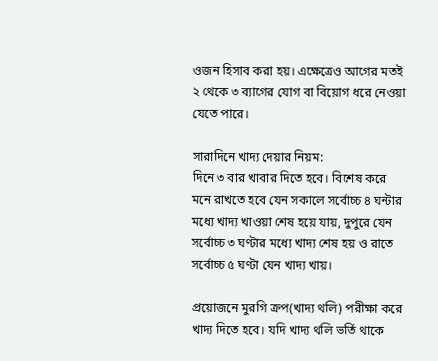ওজন হিসাব করা হয়। এক্ষেত্রেও আগের মতই ২ থেকে ৩ ব্যাগের যোগ বা বিয়োগ ধরে নেওয়া যেতে পারে।

সারাদিনে খাদ্য দেয়ার নিয়ম:
দিনে ৩ বার খাবার দিতে হবে। বিশেষ করে মনে রাখতে হবে যেন সকালে সর্বোচ্চ ৪ ঘন্টার মধ্যে খাদ্য খাওয়া শেষ হয়ে যায়, দুপুরে যেন সর্বোচ্চ ৩ ঘণ্টার মধ্যে খাদ্য শেষ হয় ও রাতে সর্বোচ্চ ৫ ঘণ্টা যেন খাদ্য খায়।

প্রয়োজনে মুরগি ক্রপ(খাদ্য থলি) পরীক্ষা করে খাদ্য দিতে হবে। যদি খাদ্য থলি ভর্তি থাকে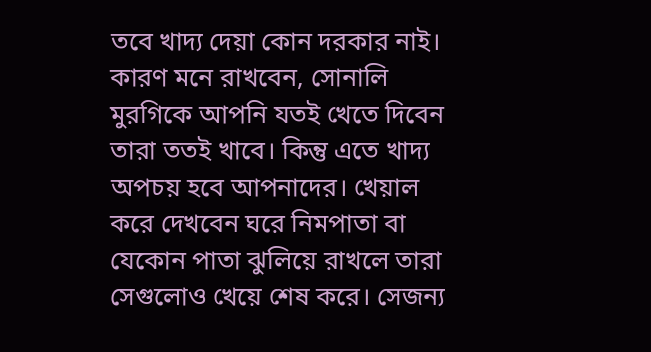তবে খাদ্য দেয়া কোন দরকার নাই। কারণ মনে রাখবেন, সোনালি মুরগিকে আপনি যতই খেতে দিবেন তারা ততই খাবে। কিন্তু এতে খাদ্য অপচয় হবে আপনাদের। খেয়াল করে দেখবেন ঘরে নিমপাতা বা যেকোন পাতা ঝুলিয়ে রাখলে তারা সেগুলোও খেয়ে শেষ করে। সেজন্য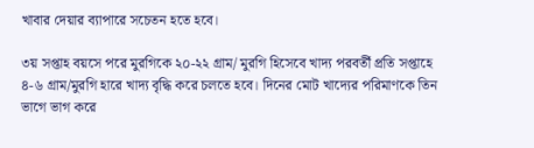খাবার দেয়ার ব্যাপারে সচেতন হতে হবে।

৩য় সপ্তাহ বয়সে পরে মুরগিকে ২০-২২ গ্রাম/ মুরগি হিসেবে খাদ্য পরবর্তী প্রতি সপ্তাহে ৪-৬ গ্রাম/মুরগি হারে খাদ্য বৃদ্ধি করে চলতে হবে। দিনের মোট খাদ্যের পরিমাণকে তিন ভাগে ভাগ করে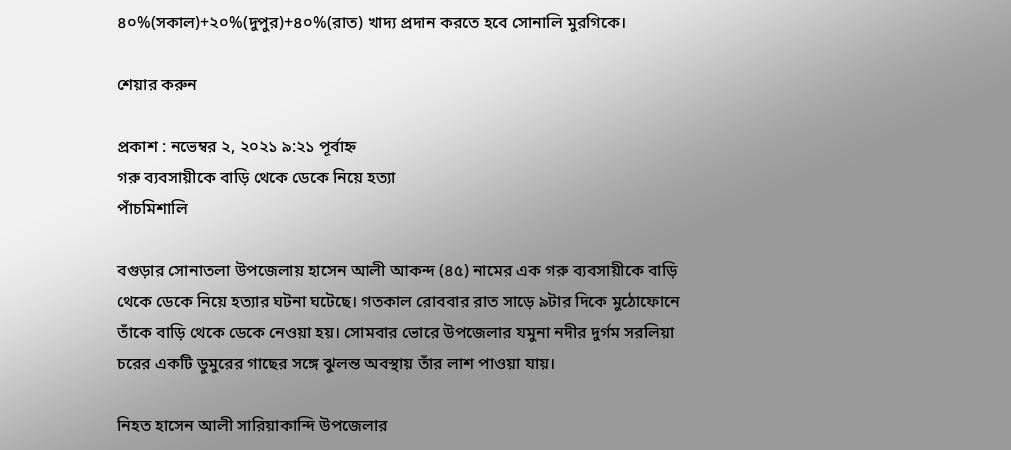৪০%(সকাল)+২০%(দুপুর)+৪০%(রাত) খাদ্য প্রদান করতে হবে সোনালি মুরগিকে।

শেয়ার করুন

প্রকাশ : নভেম্বর ২, ২০২১ ৯:২১ পূর্বাহ্ন
গরু ব্যবসায়ীকে বাড়ি থেকে ডেকে নিয়ে হত্যা
পাঁচমিশালি

বগুড়ার সোনাতলা উপজেলায় হাসেন আলী আকন্দ (৪৫) নামের এক গরু ব্যবসায়ীকে বাড়ি থেকে ডেকে নিয়ে হত্যার ঘটনা ঘটেছে। গতকাল রোববার রাত সাড়ে ৯টার দিকে মুঠোফোনে তাঁকে বাড়ি থেকে ডেকে নেওয়া হয়। সোমবার ভোরে উপজেলার যমুনা নদীর দুর্গম সরলিয়া চরের একটি ডুমুরের গাছের সঙ্গে ঝুলন্ত অবস্থায় তাঁর লাশ পাওয়া যায়।

নিহত হাসেন আলী সারিয়াকান্দি উপজেলার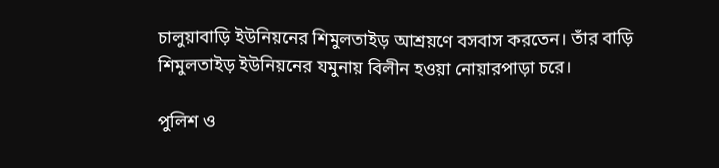চালুয়াবাড়ি ইউনিয়নের শিমুলতাইড় আশ্রয়ণে বসবাস করতেন। তাঁর বাড়ি শিমুলতাইড় ইউনিয়নের যমুনায় বিলীন হওয়া নোয়ারপাড়া চরে।

পুলিশ ও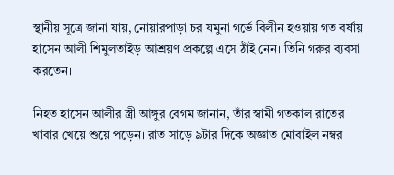স্থানীয় সূত্রে জানা যায়, নোয়ারপাড়া চর যমুনা গর্ভে বিলীন হওয়ায় গত বর্ষায় হাসেন আলী শিমুলতাইড় আশ্রয়ণ প্রকল্পে এসে ঠাঁই নেন। তিনি গরুর ব্যবসা করতেন।

নিহত হাসেন আলীর স্ত্রী আঙ্গুর বেগম জানান, তাঁর স্বামী গতকাল রাতের খাবার খেয়ে শুয়ে পড়েন। রাত সাড়ে ৯টার দিকে অজ্ঞাত মোবাইল নম্বর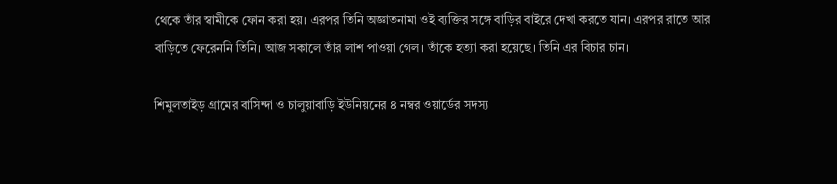থেকে তাঁর স্বামীকে ফোন করা হয়। এরপর তিনি অজ্ঞাতনামা ওই ব্যক্তির সঙ্গে বাড়ির বাইরে দেখা করতে যান। এরপর রাতে আর বাড়িতে ফেরেননি তিনি। আজ সকালে তাঁর লাশ পাওয়া গেল। তাঁকে হত্যা করা হয়েছে। তিনি এর বিচার চান।

শিমুলতাইড় গ্রামের বাসিন্দা ও চালুয়াবাড়ি ইউনিয়নের ৪ নম্বর ওয়ার্ডের সদস্য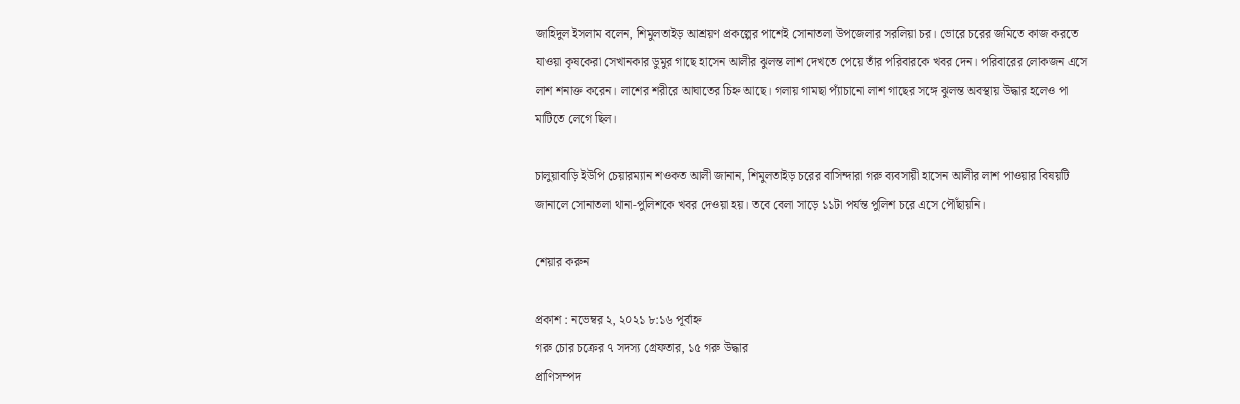জাহিদুল ইসলাম বলেন, শিমুলতাইড় আশ্রয়ণ প্রকল্পের পাশেই সোনাতলা উপজেলার সরলিয়া চর। ভোরে চরের জমিতে কাজ করতে যাওয়া কৃষকেরা সেখানকার ডুমুর গাছে হাসেন আলীর ঝুলন্ত লাশ দেখতে পেয়ে তাঁর পরিবারকে খবর দেন। পরিবারের লোকজন এসে লাশ শনাক্ত করেন। লাশের শরীরে আঘাতের চিহ্ন আছে। গলায় গামছা প্যাঁচানো লাশ গাছের সঙ্গে ঝুলন্ত অবস্থায় উদ্ধার হলেও পা মাটিতে লেগে ছিল।

চালুয়াবাড়ি ইউপি চেয়ারম্যান শওকত আলী জানান, শিমুলতাইড় চরের বাসিন্দারা গরু ব্যবসায়ী হাসেন আলীর লাশ পাওয়ার বিষয়টি জানালে সোনাতলা থানা-পুলিশকে খবর দেওয়া হয়। তবে বেলা সাড়ে ১১টা পর্যন্ত পুলিশ চরে এসে পৌঁছায়নি।

শেয়ার করুন

প্রকাশ : নভেম্বর ২, ২০২১ ৮:১৬ পূর্বাহ্ন
গরু চোর চক্রের ৭ সদস্য গ্রেফতার, ১৫ গরু উদ্ধার
প্রাণিসম্পদ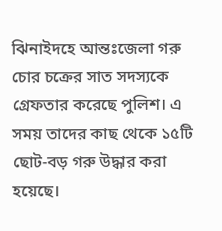ঝিনাইদহে আন্তঃজেলা গরু চোর চক্রের সাত সদস্যকে গ্রেফতার করেছে পুলিশ। এ সময় তাদের কাছ থেকে ১৫টি ছোট-বড় গরু উদ্ধার করা হয়েছে।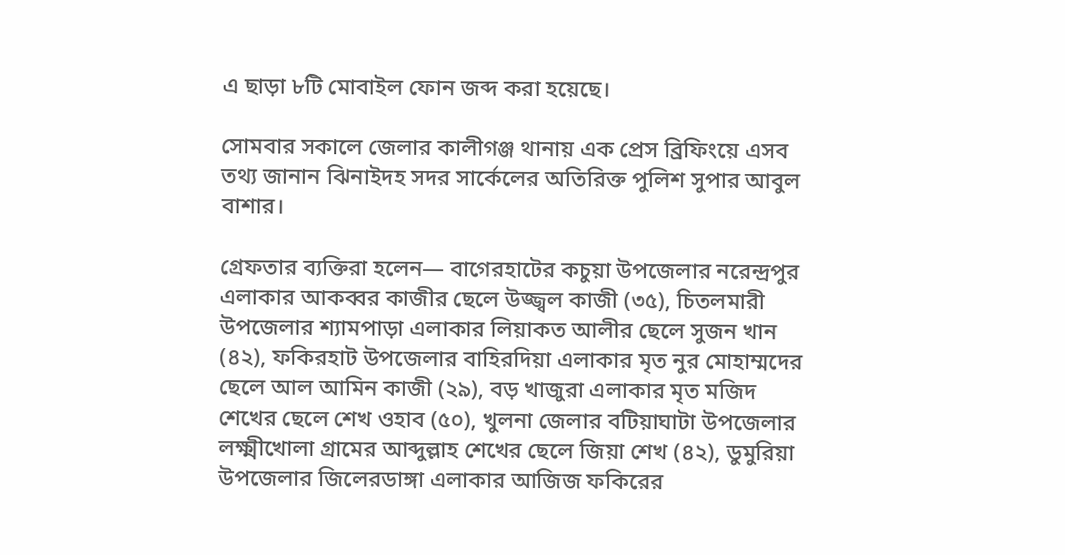এ ছাড়া ৮টি মোবাইল ফোন জব্দ করা হয়েছে।

সোমবার সকালে জেলার কালীগঞ্জ থানায় এক প্রেস ব্রিফিংয়ে এসব তথ্য জানান ঝিনাইদহ সদর সার্কেলের অতিরিক্ত পুলিশ সুপার আবুল বাশার।

গ্রেফতার ব্যক্তিরা হলেন— বাগেরহাটের কচুয়া উপজেলার নরেন্দ্রপুর এলাকার আকব্বর কাজীর ছেলে উজ্জ্বল কাজী (৩৫), চিতলমারী উপজেলার শ্যামপাড়া এলাকার লিয়াকত আলীর ছেলে সুজন খান (৪২), ফকিরহাট উপজেলার বাহিরদিয়া এলাকার মৃত নুর মোহাম্মদের ছেলে আল আমিন কাজী (২৯), বড় খাজুরা এলাকার মৃত মজিদ শেখের ছেলে শেখ ওহাব (৫০), খুলনা জেলার বটিয়াঘাটা উপজেলার লক্ষ্মীখোলা গ্রামের আব্দুল্লাহ শেখের ছেলে জিয়া শেখ (৪২), ডুমুরিয়া উপজেলার জিলেরডাঙ্গা এলাকার আজিজ ফকিরের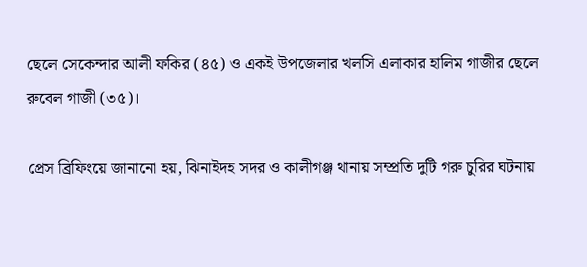ছেলে সেকেন্দার আলী ফকির (৪৫) ও একই উপজেলার খলসি এলাকার হালিম গাজীর ছেলে রুবেল গাজী (৩৫)।

প্রেস ব্রিফিংয়ে জানানো হয়, ঝিনাইদহ সদর ও কালীগঞ্জ থানায় সম্প্রতি দুটি গরু চুরির ঘটনায়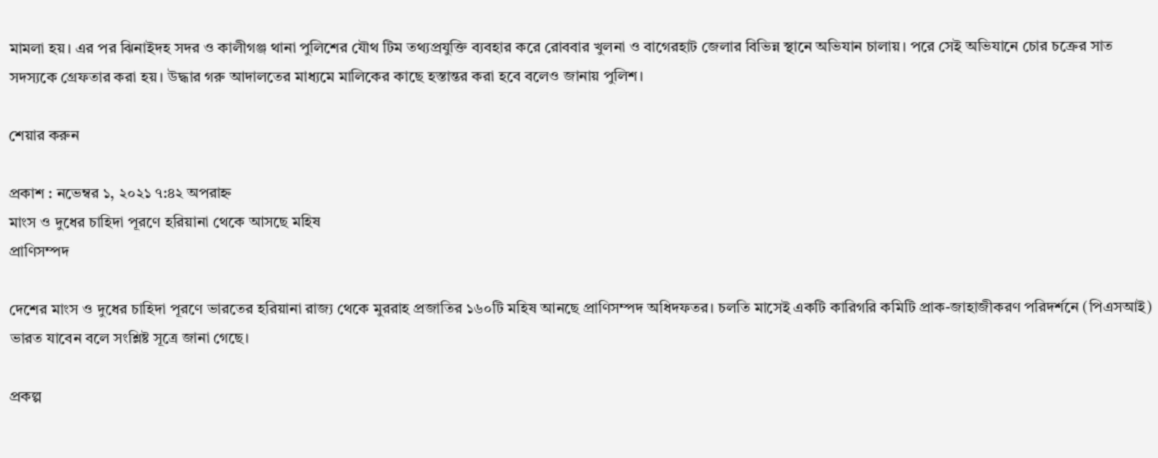মামলা হয়। এর পর ঝিনাইদহ সদর ও কালীগঞ্জ থানা পুলিশের যৌথ টিম তথ্যপ্রযুক্তি ব্যবহার করে রোববার খুলনা ও বাগেরহাট জেলার বিভিন্ন স্থানে অভিযান চালায়। পরে সেই অভিযানে চোর চক্রের সাত সদস্যকে গ্রেফতার করা হয়। উদ্ধার গরু আদালতের মাধ্যমে মালিকের কাছে হস্তান্তর করা হবে বলেও জানায় পুলিশ।

শেয়ার করুন

প্রকাশ : নভেম্বর ১, ২০২১ ৭:৪২ অপরাহ্ন
মাংস ও দুধের চাহিদা পূরণে হরিয়ানা থেকে আসছে মহিষ
প্রাণিসম্পদ

দেশের মাংস ও দুধের চাহিদা পূরণে ভারতের হরিয়ানা রাজ্য থেকে মুররাহ প্রজাতির ১৬০টি মহিষ আনছে প্রাণিসম্পদ অধিদফতর। চলতি মাসেই একটি কারিগরি কমিটি প্রাক-জাহাজীকরণ পরিদর্শনে (পিএসআই) ভারত যাবেন বলে সংশ্লিষ্ট সূত্রে জানা গেছে।

প্রকল্প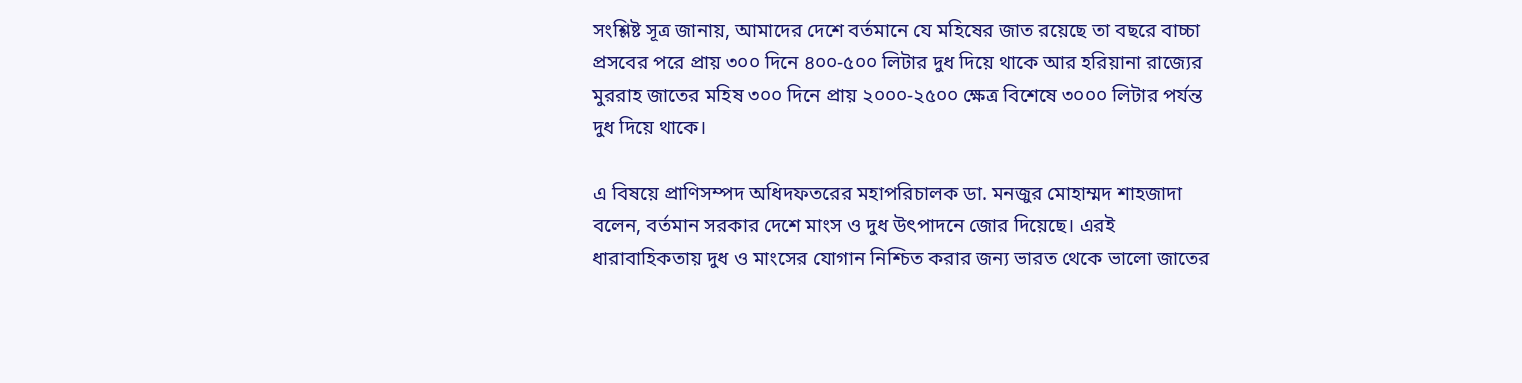সংশ্লিষ্ট সূত্র জানায়, আমাদের দেশে বর্তমানে যে মহিষের জাত রয়েছে তা বছরে বাচ্চা প্রসবের পরে প্রায় ৩০০ দিনে ৪০০-৫০০ লিটার দুধ দিয়ে থাকে আর হরিয়ানা রাজ্যের মুররাহ জাতের মহিষ ৩০০ দিনে প্রায় ২০০০-২৫০০ ক্ষেত্র বিশেষে ৩০০০ লিটার পর্যন্ত দুধ দিয়ে থাকে।

এ বিষয়ে প্রাণিসম্পদ অধিদফতরের মহাপরিচালক ডা. মনজুর মোহাম্মদ শাহজাদা বলেন, বর্তমান সরকার দেশে মাংস ও দুধ উৎপাদনে জোর দিয়েছে। এরই ধারাবাহিকতায় দুধ ও মাংসের যোগান নিশ্চিত করার জন্য ভারত থেকে ভালো জাতের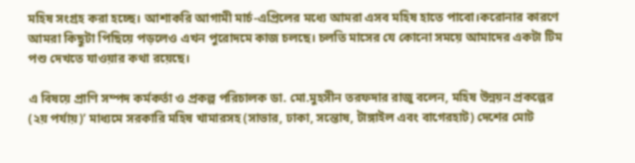মহিষ সংগ্রহ করা হচ্ছে। আশাকরি আগামী মার্চ-এপ্রিলের মধ্যে আমরা এসব মহিষ হাতে পাবো।করোনার কারণে আমরা কিছুটা পিছিয়ে পড়লেও এখন পুরোদমে কাজ চলছে। চলতি মাসের যে কোনো সময়ে আমাদের একটা টিম পশু দেখতে যাওয়ার কথা রয়েছে।

এ বিষয়ে প্রাণি সম্পদ কর্মকর্তা ও প্রকল্প পরিচালক ডা. মো.মুহসীন তরফদার রাজু বলেন, মহিষ উন্নয়ন প্রকল্পের (২য় পর্যায়)’ মাধ্যমে সরকারি মহিষ খামারসহ (সাভার, ঢাকা, সন্তোষ, টাঙ্গাইল এবং বাগেরহাট) দেশের মোট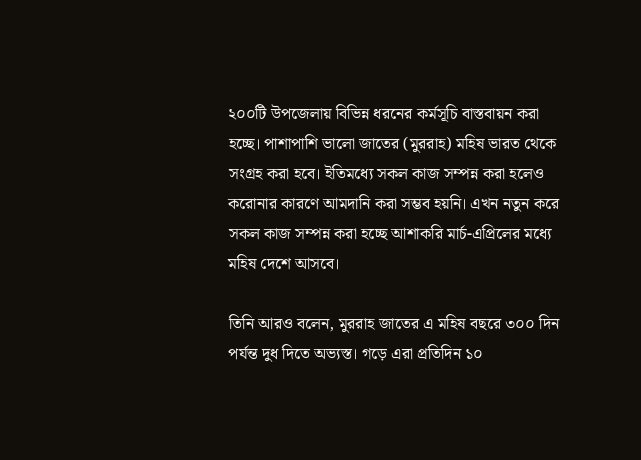২০০টি উপজেলায় বিভিন্ন ধরনের কর্মসূচি বাস্তবায়ন করা হচ্ছে। পাশাপাশি ভালো জাতের (মুররাহ) মহিষ ভারত থেকে সংগ্রহ করা হবে। ইতিমধ্যে সকল কাজ সম্পন্ন করা হলেও করোনার কারণে আমদানি করা সম্ভব হয়নি। এখন নতুন করে সকল কাজ সম্পন্ন করা হচ্ছে আশাকরি মার্চ-এপ্রিলের মধ্যে মহিষ দেশে আসবে।

তিনি আরও বলেন, মুররাহ জাতের এ মহিষ বছরে ৩০০ দিন পর্যন্ত দুধ দিতে অভ্যস্ত। গড়ে এরা প্রতিদিন ১০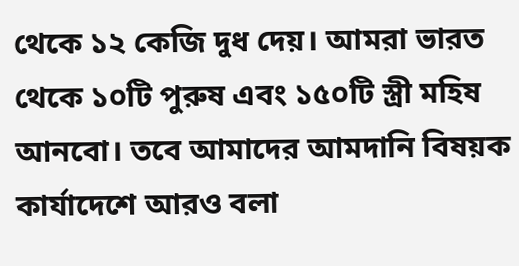থেকে ১২ কেজি দুধ দেয়। আমরা ভারত থেকে ১০টি পুরুষ এবং ১৫০টি স্ত্রী মহিষ আনবো। তবে আমাদের আমদানি বিষয়ক কার্যাদেশে আরও বলা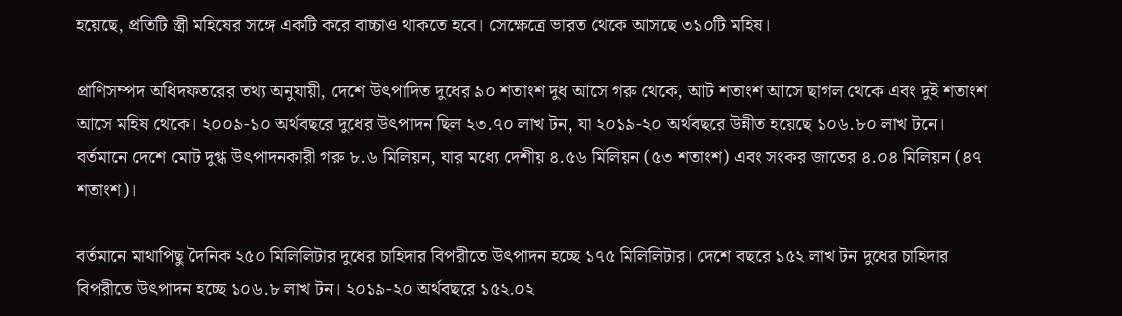হয়েছে, প্রতিটি স্ত্রী মহিষের সঙ্গে একটি করে বাচ্চাও থাকতে হবে। সেক্ষেত্রে ভারত থেকে আসছে ৩১০টি মহিষ।

প্রাণিসম্পদ অধিদফতরের তথ্য অনুযায়ী, দেশে উৎপাদিত দুধের ৯০ শতাংশ দুধ আসে গরু থেকে, আট শতাংশ আসে ছাগল থেকে এবং দুই শতাংশ আসে মহিষ থেকে। ২০০৯-১০ অর্থবছরে দুধের উৎপাদন ছিল ২৩.৭০ লাখ টন, যা ২০১৯-২০ অর্থবছরে উন্নীত হয়েছে ১০৬.৮০ লাখ টনে। বর্তমানে দেশে মোট দুগ্ধ উৎপাদনকারী গরু ৮.৬ মিলিয়ন, যার মধ্যে দেশীয় ৪.৫৬ মিলিয়ন (৫৩ শতাংশ) এবং সংকর জাতের ৪.০৪ মিলিয়ন (৪৭ শতাংশ)।

বর্তমানে মাথাপিছু দৈনিক ২৫০ মিলিলিটার দুধের চাহিদার বিপরীতে উৎপাদন হচ্ছে ১৭৫ মিলিলিটার। দেশে বছরে ১৫২ লাখ টন দুধের চাহিদার বিপরীতে উৎপাদন হচ্ছে ১০৬.৮ লাখ টন। ২০১৯-২০ অর্থবছরে ১৫২.০২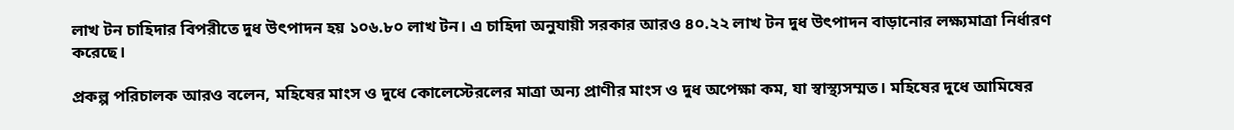লাখ টন চাহিদার বিপরীতে দুধ উৎপাদন হয় ১০৬.৮০ লাখ টন। এ চাহিদা অনুযায়ী সরকার আরও ৪০.২২ লাখ টন দুধ উৎপাদন বাড়ানোর লক্ষ্যমাত্রা নির্ধারণ করেছে।

প্রকল্প পরিচালক আরও বলেন, মহিষের মাংস ও দুধে কোলেস্টেরলের মাত্রা অন্য প্রাণীর মাংস ও দুধ অপেক্ষা কম, যা স্বাস্থ্যসম্মত। মহিষের দুধে আমিষের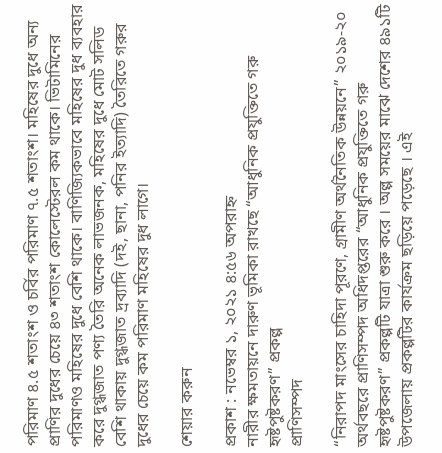পরিমাণ ৪.৫ শতাংশ ও চর্বির পরিমাণ ৭.৫ শতাংশ। মহিষের দুধে অন্য প্রাণির দুধের চেয়ে ৪৩ শতাংশ কোলেস্টেরল কম থাকে। ভিটামিনের পরিমাণও মহিষের দুধে বেশি থাকে। বাণিজ্যিকভাবে মহিষের দুধ ব্যবহার করে দুগ্ধজাত পণ্য তৈরি অনেক লাভজনক, মহিষের দুধে মোট সলিড বেশি থাকায় দুগ্ধজাত দ্রব্যাদি (দই, ছানা, পনির ইত্যাদি) তৈরিতে গরুর দুধের চেয়ে কম পরিমাণ মহিষের দুধ লাগে।

শেয়ার করুন

প্রকাশ : নভেম্বর ১, ২০২১ ৪:৫৬ অপরাহ্ন
নারীর ক্ষমতায়নে দারুণ ভূমিকা রাখছে “আধুনিক প্রযুক্তিতে গরু হৃষ্টপুষ্টকরণ” প্রকল্প
প্রাণিসম্পদ

“নিরাপদ মাংসের চাহিদা পূরণে, গ্রামীণ অর্থনৈতিক উন্নয়নে” ২০১৯-২০ অর্থবছরে প্রাণিসম্পদ অধিদপ্তরের “আধুনিক প্রযুক্তিতে গরু হৃষ্টপুষ্টকরণ” প্রকল্পটি যাত্রা শুরু করে । অল্প সময়ের মাঝে দেশের ৪৯১টি উপজেলায় প্রকল্পটির কার্যক্রম ছড়িয়ে পড়েছে । এই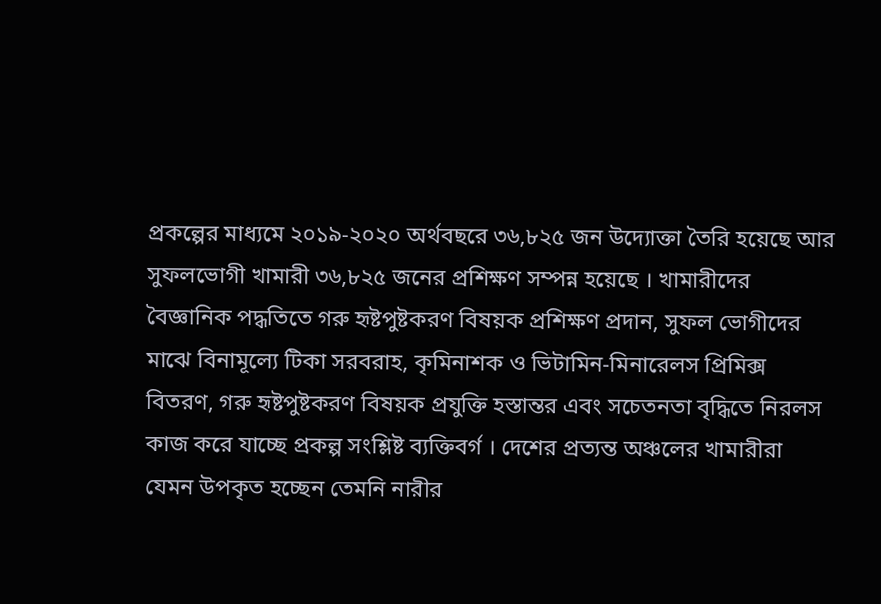প্রকল্পের মাধ্যমে ২০১৯-২০২০ অর্থবছরে ৩৬,৮২৫ জন উদ্যোক্তা তৈরি হয়েছে আর সুফলভোগী খামারী ৩৬,৮২৫ জনের প্রশিক্ষণ সম্পন্ন হয়েছে । খামারীদের বৈজ্ঞানিক পদ্ধতিতে গরু হৃষ্টপুষ্টকরণ বিষয়ক প্রশিক্ষণ প্রদান, সুফল ভোগীদের মাঝে বিনামূল্যে টিকা সরবরাহ, কৃমিনাশক ও ভিটামিন-মিনারেলস প্রিমিক্স বিতরণ, গরু হৃষ্টপুষ্টকরণ বিষয়ক প্রযুক্তি হস্তান্তর এবং সচেতনতা বৃদ্ধিতে নিরলস কাজ করে যাচ্ছে প্রকল্প সংশ্লিষ্ট ব্যক্তিবর্গ । দেশের প্রত্যন্ত অঞ্চলের খামারীরা যেমন উপকৃত হচ্ছেন তেমনি নারীর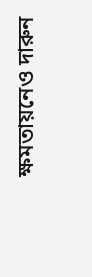ক্ষমতায়নেও দারুন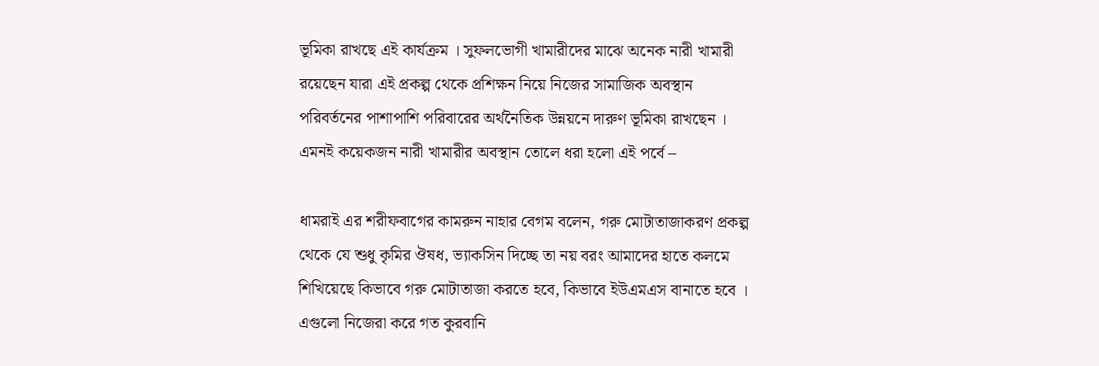ভূমিকা রাখছে এই কার্যক্রম । সুফলভোগী খামারীদের মাঝে অনেক নারী খামারী রয়েছেন যারা এই প্রকল্প থেকে প্রশিক্ষন নিয়ে নিজের সামাজিক অবস্থান পরিবর্তনের পাশাপাশি পরিবারের অর্থনৈতিক উন্নয়নে দারুণ ভূমিকা রাখছেন । এমনই কয়েকজন নারী খামারীর অবস্থান তোলে ধরা হলো এই পর্বে –

ধামরাই এর শরীফবাগের কামরুন নাহার বেগম বলেন, গরু মোটাতাজাকরণ প্রকল্প থেকে যে শুধু কৃমির ঔষধ, ভ্যাকসিন দিচ্ছে তা নয় বরং আমাদের হাতে কলমে শিখিয়েছে কিভাবে গরু মোটাতাজা করতে হবে, কিভাবে ইউএমএস বানাতে হবে । এগুলো নিজেরা করে গত কুরবানি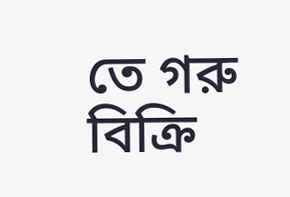তে গরু বিক্রি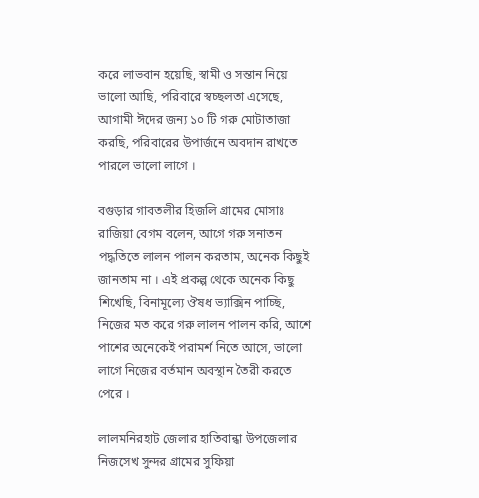করে লাভবান হয়েছি, স্বামী ও সন্তান নিয়ে ভালো আছি, পরিবারে স্বচ্ছলতা এসেছে, আগামী ঈদের জন্য ১০ টি গরু মোটাতাজা করছি, পরিবারের উপার্জনে অবদান রাখতে পারলে ভালো লাগে ।

বগুড়ার গাবতলীর হিজলি গ্রামের মোসাঃ রাজিয়া বেগম বলেন, আগে গরু সনাতন পদ্ধতিতে লালন পালন করতাম, অনেক কিছুই জানতাম না । এই প্রকল্প থেকে অনেক কিছু শিখেছি, বিনামূল্যে ঔষধ ভ্যাক্সিন পাচ্ছি, নিজের মত করে গরু লালন পালন করি, আশে পাশের অনেকেই পরামর্শ নিতে আসে, ভালো লাগে নিজের বর্তমান অবস্থান তৈরী করতে পেরে ।

লালমনিরহাট জেলার হাতিবান্ধা উপজেলার নিজসেখ সুন্দর গ্রামের সুফিয়া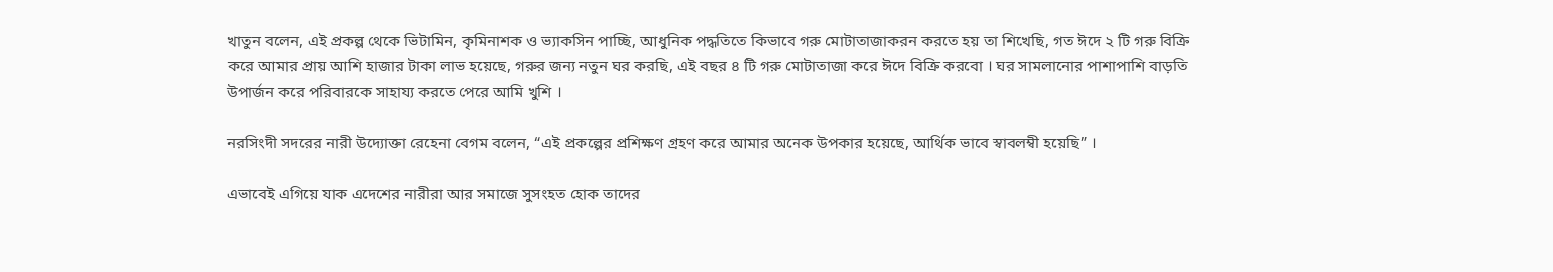খাতুন বলেন, এই প্রকল্প থেকে ভিটামিন, কৃমিনাশক ও ভ্যাকসিন পাচ্ছি, আধুনিক পদ্ধতিতে কিভাবে গরু মোটাতাজাকরন করতে হয় তা শিখেছি, গত ঈদে ২ টি গরু বিক্রি করে আমার প্রায় আশি হাজার টাকা লাভ হয়েছে, গরুর জন্য নতুন ঘর করছি, এই বছর ৪ টি গরু মোটাতাজা করে ঈদে বিক্রি করবো । ঘর সামলানোর পাশাপাশি বাড়তি উপার্জন করে পরিবারকে সাহায্য করতে পেরে আমি খুশি ।

নরসিংদী সদরের নারী উদ্যোক্তা রেহেনা বেগম বলেন, “এই প্রকল্পের প্রশিক্ষণ গ্রহণ করে আমার অনেক উপকার হয়েছে, আর্থিক ভাবে স্বাবলম্বী হয়েছি” ।

এভাবেই এগিয়ে যাক এদেশের নারীরা আর সমাজে সুসংহত হোক তাদের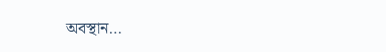অবস্থান…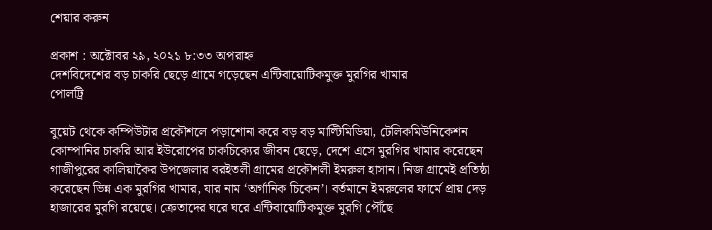শেয়ার করুন

প্রকাশ : অক্টোবর ২৯, ২০২১ ৮:৩৩ অপরাহ্ন
দেশবিদেশের বড় চাকরি ছেড়ে গ্রামে গড়েছেন এন্টিবায়োটিকমুক্ত মুরগির খামার
পোলট্রি

বুয়েট থেকে কম্পিউটার প্রকৌশলে পড়াশোনা করে বড় বড় মাল্টিমিডিয়া, টেলিকমিউনিকেশন কোম্পানির চাকরি আর ইউরোপের চাকচিক্যের জীবন ছেড়ে, দেশে এসে মুরগির খামার করেছেন গাজীপুরের কালিয়াকৈর উপজেলার বরইতলী গ্রামের প্রকৌশলী ইমরুল হাসান। নিজ গ্রামেই প্রতিষ্ঠা করেছেন ভিন্ন এক মুরগির খামার, যার নাম ‘অর্গানিক চিকেন’। বর্তমানে ইমরুলের ফার্মে প্রায় দেড় হাজারের মুরগি রয়েছে। ক্রেতাদের ঘরে ঘরে এন্টিবায়োটিকমুক্ত মুরগি পৌঁছে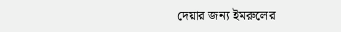দেয়ার জন্য ইমরুলের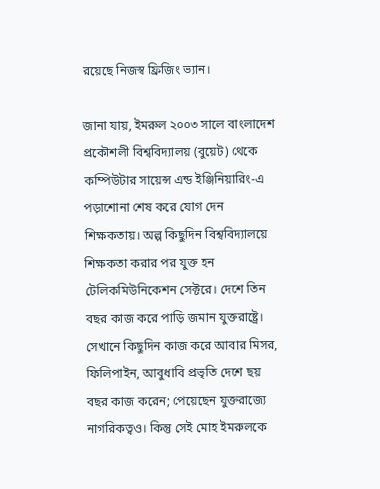রয়েছে নিজস্ব ফ্রিজিং ভ্যান।

জানা যায়, ইমরুল ২০০৩ সালে বাংলাদেশ প্রকৌশলী বিশ্ববিদ্যালয় (বুয়েট) থেকে কম্পিউটার সায়েন্স এন্ড ইঞ্জিনিয়ারিং-এ পড়াশোনা শেষ করে যোগ দেন শিক্ষকতায়। অল্প কিছুদিন বিশ্ববিদ্যালয়ে শিক্ষকতা করার পর যুক্ত হন টেলিকমিউনিকেশন সেক্টরে। দেশে তিন বছর কাজ করে পাড়ি জমান যুক্তরাষ্ট্রে। সেখানে কিছুদিন কাজ করে আবার মিসর, ফিলিপাইন, আবুধাবি প্রভৃতি দেশে ছয় বছর কাজ করেন; পেয়েছেন যুক্তরাজ্যে নাগরিকত্বও। কিন্তু সেই মোহ ইমরুলকে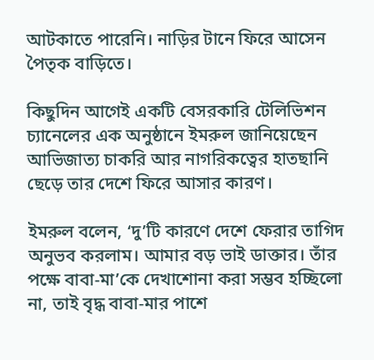আটকাতে পারেনি। নাড়ির টানে ফিরে আসেন পৈতৃক বাড়িতে।

কিছুদিন আগেই একটি বেসরকারি টেলিভিশন চ্যানেলের এক অনুষ্ঠানে ইমরুল জানিয়েছেন আভিজাত্য চাকরি আর নাগরিকত্বের হাতছানি ছেড়ে তার দেশে ফিরে আসার কারণ।

ইমরুল বলেন, ‘দু’টি কারণে দেশে ফেরার তাগিদ অনুভব করলাম। আমার বড় ভাই ডাক্তার। তাঁর পক্ষে বাবা-মা’কে দেখাশোনা করা সম্ভব হচ্ছিলো না, তাই বৃদ্ধ বাবা-মার পাশে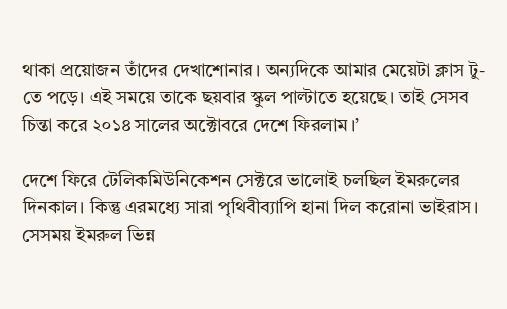থাকা প্রয়োজন তাঁদের দেখাশোনার। অন্যদিকে আমার মেয়েটা ক্লাস টু-তে পড়ে। এই সময়ে তাকে ছয়বার স্কুল পাল্টাতে হয়েছে। তাই সেসব চিন্তা করে ২০১৪ সালের অক্টোবরে দেশে ফিরলাম।’

দেশে ফিরে টেলিকমিউনিকেশন সেক্টরে ভালোই চলছিল ইমরুলের দিনকাল। কিন্তু এরমধ্যে সারা পৃথিবীব্যাপি হানা দিল করোনা ভাইরাস। সেসময় ইমরুল ভিন্ন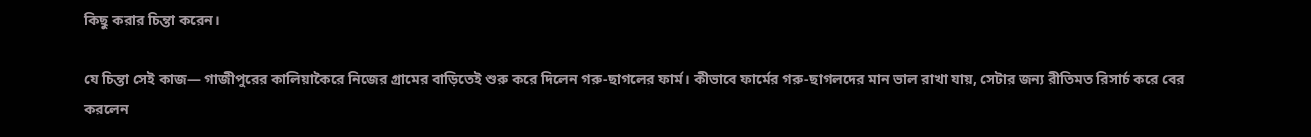কিছু করার চিন্তা করেন।

যে চিন্তা সেই কাজ— গাজীপুরের কালিয়াকৈরে নিজের গ্রামের বাড়িতেই শুরু করে দিলেন গরু-ছাগলের ফার্ম। কীভাবে ফার্মের গরু-ছাগলদের মান ভাল রাখা যায়, সেটার জন্য রীতিমত রিসার্চ করে বের করলেন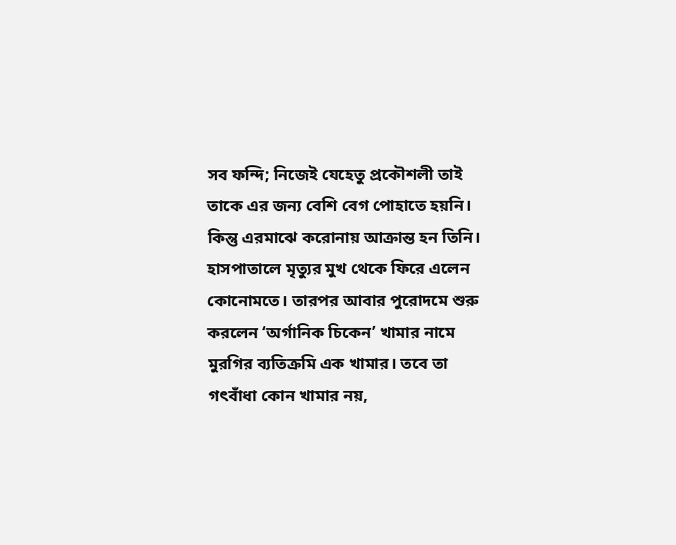সব ফন্দি; নিজেই যেহেতু প্রকৌশলী তাই তাকে এর জন্য বেশি বেগ পোহাতে হয়নি। কিন্তু এরমাঝে করোনায় আক্রান্ত হন তিনি। হাসপাতালে মৃত্যুর মুখ থেকে ফিরে এলেন কোনোমতে। তারপর আবার পুরোদমে শুরু করলেন ‘অর্গানিক চিকেন’ খামার নামে মুরগির ব্যতিক্রমি এক খামার। তবে তা গৎবাঁধা কোন খামার নয়,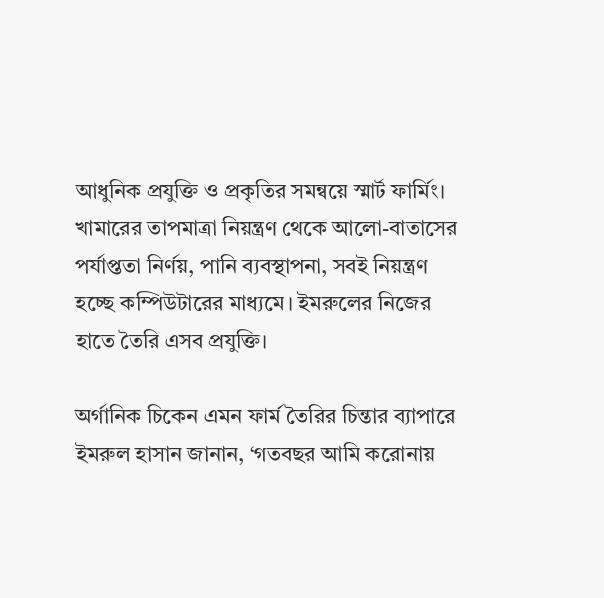আধুনিক প্রযুক্তি ও প্রকৃতির সমন্বয়ে স্মার্ট ফার্মিং। খামারের তাপমাত্রা নিয়ন্ত্রণ থেকে আলো-বাতাসের পর্যাপ্ততা নির্ণয়, পানি ব্যবস্থাপনা, সবই নিয়ন্ত্রণ হচ্ছে কম্পিউটারের মাধ্যমে। ইমরুলের নিজের হাতে তৈরি এসব প্রযুক্তি।

অর্গানিক চিকেন এমন ফার্ম তৈরির চিন্তার ব্যাপারে ইমরুল হাসান জানান, ‘গতবছর আমি করোনায়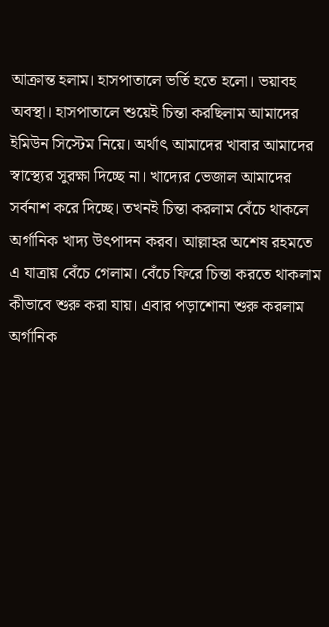আক্রান্ত হলাম। হাসপাতালে ভর্তি হতে হলো। ভয়াবহ অবস্থা। হাসপাতালে শুয়েই চিন্তা করছিলাম আমাদের ইমিউন সিস্টেম নিয়ে। অর্থাৎ আমাদের খাবার আমাদের স্বাস্থ্যের সুরক্ষা দিচ্ছে না। খাদ্যের ভেজাল আমাদের সর্বনাশ করে দিচ্ছে। তখনই চিন্তা করলাম বেঁচে থাকলে অর্গানিক খাদ্য উৎপাদন করব। আল্লাহর অশেষ রহমতে এ যাত্রায় বেঁচে গেলাম। বেঁচে ফিরে চিন্তা করতে থাকলাম কীভাবে শুরু করা যায়। এবার পড়াশোনা শুরু করলাম অর্গানিক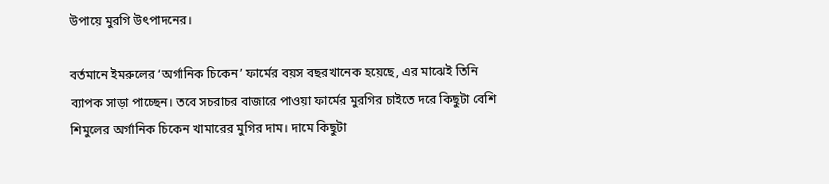উপায়ে মুরগি উৎপাদনের।

বর্তমানে ইমরুলের ‘অর্গানিক চিকেন’ ফার্মের বয়স বছরখানেক হয়েছে, এর মাঝেই তিনি ব্যাপক সাড়া পাচ্ছেন। তবে সচরাচর বাজারে পাওয়া ফার্মের মুরগির চাইতে দরে কিছুটা বেশি শিমুলের অর্গানিক চিকেন খামারের মুগির দাম। দামে কিছুটা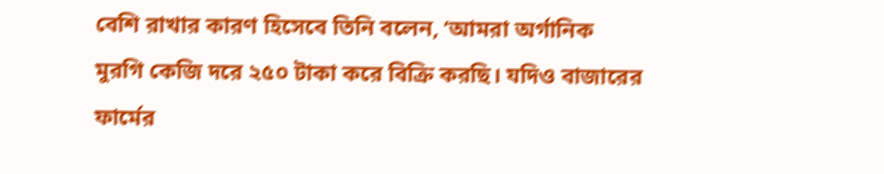বেশি রাখার কারণ হিসেবে তিনি বলেন, ‘আমরা অর্গানিক মুরগি কেজি দরে ২৫০ টাকা করে বিক্রি করছি। যদিও বাজারের ফার্মের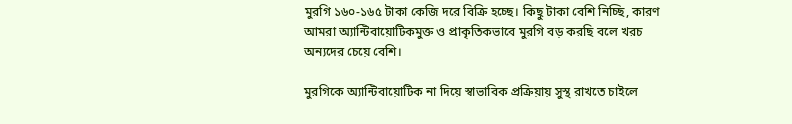মুরগি ১৬০-১৬৫ টাকা কেজি দরে বিক্রি হচ্ছে। কিছু টাকা বেশি নিচ্ছি, কারণ আমরা অ্যান্টিবায়োটিকমুক্ত ও প্রাকৃতিকভাবে মুরগি বড় করছি বলে খরচ অন্যদের চেয়ে বেশি।

মুরগিকে অ্যান্টিবায়োটিক না দিয়ে স্বাভাবিক প্রক্রিয়ায় সুস্থ রাখতে চাইলে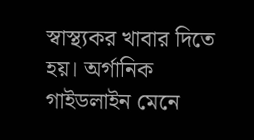স্বাস্থ্যকর খাবার দিতে হয়। অর্গানিক গাইডলাইন মেনে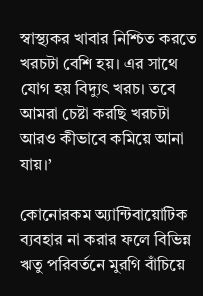স্বাস্থ্যকর খাবার নিশ্চিত করতে খরচটা বেশি হয়। এর সাথে যোগ হয় বিদ্যুৎ খরচ। তবে আমরা চেষ্টা করছি খরচটা আরও কীভাবে কমিয়ে আনা যায়।’

কোনোরকম অ্যান্টিবায়োটিক ব্যবহার না করার ফলে বিভিন্ন ঋতু পরিবর্তনে মুরগি বাঁচিয়ে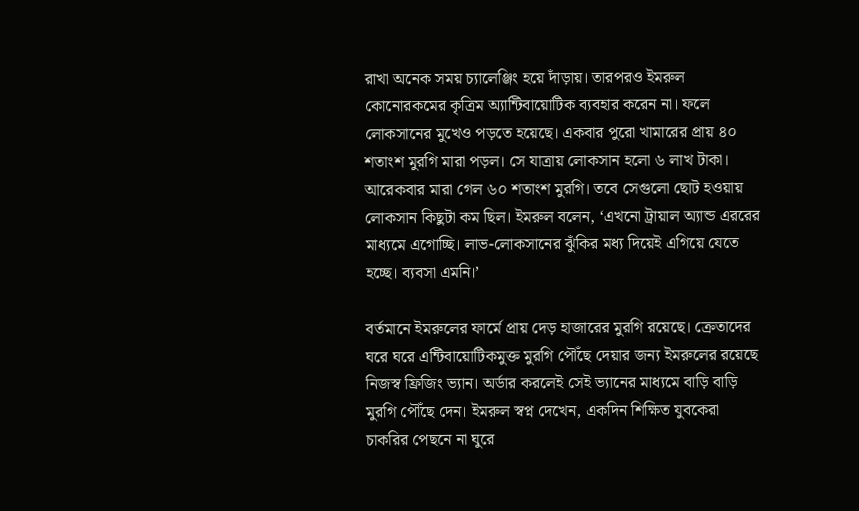রাখা অনেক সময় চ্যালেঞ্জিং হয়ে দাঁড়ায়। তারপরও ইমরুল কোনোরকমের কৃত্রিম অ্যান্টিবায়োটিক ব্যবহার করেন না। ফলে লোকসানের মুখেও পড়তে হয়েছে। একবার পুরো খামারের প্রায় ৪০ শতাংশ মুরগি মারা পড়ল। সে যাত্রায় লোকসান হলো ৬ লাখ টাকা। আরেকবার মারা গেল ৬০ শতাংশ মুরগি। তবে সেগুলো ছোট হওয়ায় লোকসান কিছুটা কম ছিল। ইমরুল বলেন, ‘এখনো ট্রায়াল অ্যান্ড এররের মাধ্যমে এগোচ্ছি। লাভ-লোকসানের ঝুঁকির মধ্য দিয়েই এগিয়ে যেতে হচ্ছে। ব্যবসা এমনি।’

বর্তমানে ইমরুলের ফার্মে প্রায় দেড় হাজারের মুরগি রয়েছে। ক্রেতাদের ঘরে ঘরে এন্টিবায়োটিকমুক্ত মুরগি পৌঁছে দেয়ার জন্য ইমরুলের রয়েছে নিজস্ব ফ্রিজিং ভ্যান। অর্ডার করলেই সেই ভ্যানের মাধ্যমে বাড়ি বাড়ি মুরগি পৌঁছে দেন। ইমরুল স্বপ্ন দেখেন, একদিন শিক্ষিত যুবকেরা চাকরির পেছনে না ঘুরে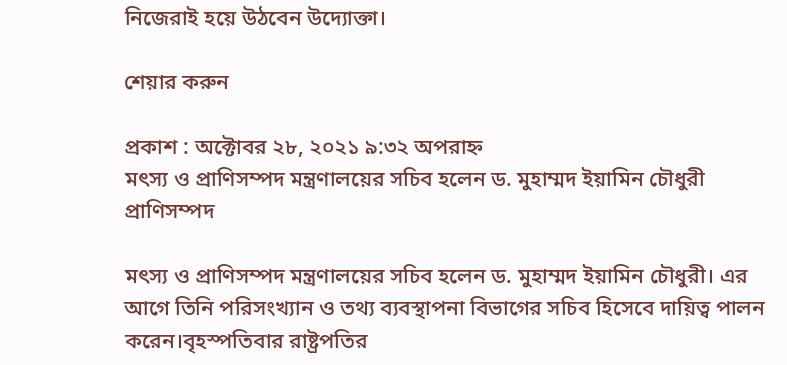নিজেরাই হয়ে উঠবেন উদ্যোক্তা।

শেয়ার করুন

প্রকাশ : অক্টোবর ২৮, ২০২১ ৯:৩২ অপরাহ্ন
মৎস্য ও প্রাণিসম্পদ মন্ত্রণালয়ের সচিব হলেন ড. মুহাম্মদ ইয়ামিন চৌধুরী
প্রাণিসম্পদ

মৎস্য ও প্রাণিসম্পদ মন্ত্রণালয়ের সচিব হলেন ড. মুহাম্মদ ইয়ামিন চৌধুরী। এর আগে তিনি পরিসংখ্যান ও তথ্য ব্যবস্থাপনা বিভাগের সচিব হিসেবে দায়িত্ব পালন করেন।বৃহস্পতিবার রাষ্ট্রপতির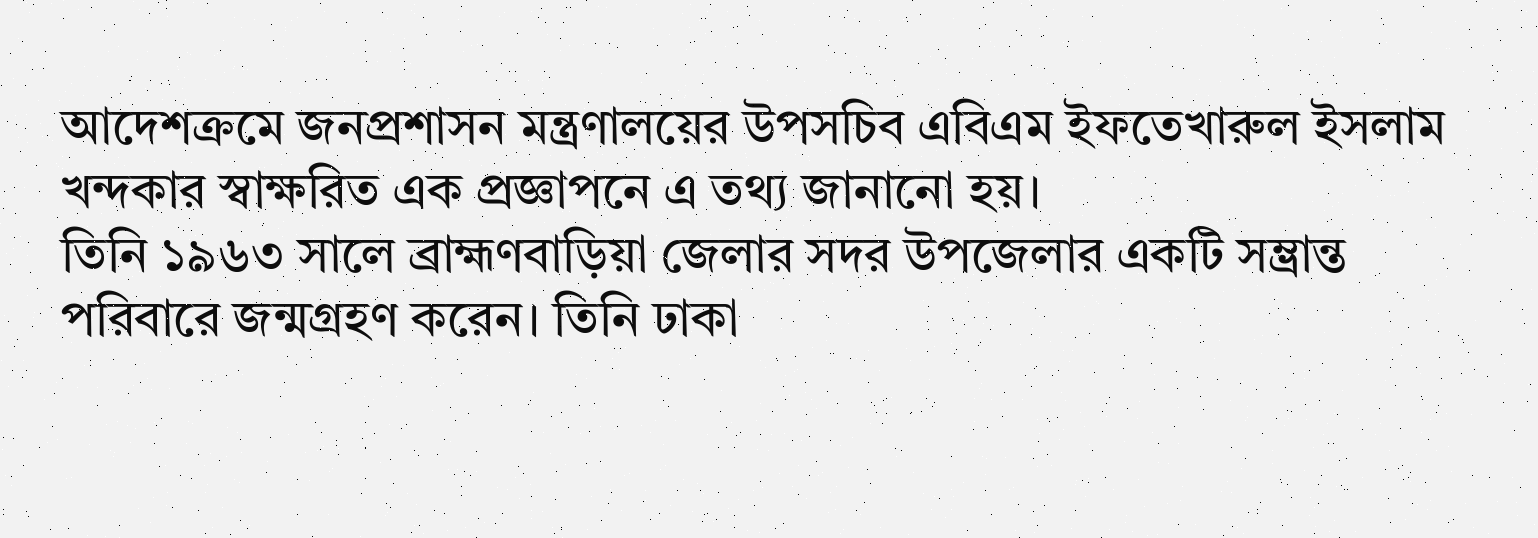আদেশক্রমে জনপ্রশাসন মন্ত্রণালয়ের উপসচিব এবিএম ইফতেখারুল ইসলাম খন্দকার স্বাক্ষরিত এক প্রজ্ঞাপনে এ তথ্য জানানো হয়।
তিনি ১৯৬৩ সালে ব্রাহ্মণবাড়িয়া জেলার সদর উপজেলার একটি সম্ভ্রান্ত পরিবারে জন্মগ্রহণ করেন। তিনি ঢাকা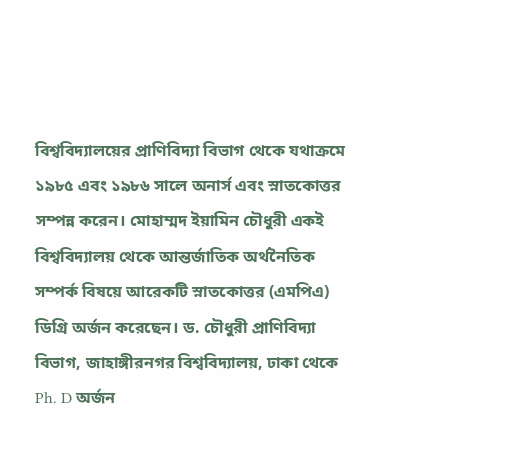বিশ্ববিদ্যালয়ের প্রাণিবিদ্যা বিভাগ থেকে যথাক্রমে ১৯৮৫ এবং ১৯৮৬ সালে অনার্স এবং স্নাতকোত্তর সম্পন্ন করেন। মোহাম্মদ ইয়ামিন চৌধুরী একই বিশ্ববিদ্যালয় থেকে আন্তর্জাতিক অর্থনৈতিক সম্পর্ক বিষয়ে আরেকটি স্নাতকোত্তর (এমপিএ) ডিগ্রি অর্জন করেছেন। ড. চৌধুরী প্রাণিবিদ্যা বিভাগ, জাহাঙ্গীরনগর বিশ্ববিদ্যালয়, ঢাকা থেকে Ph. D অর্জন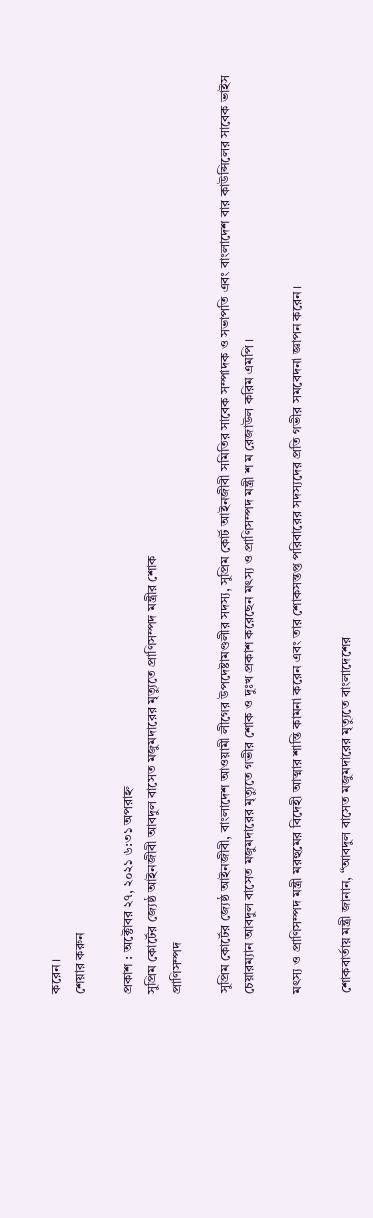করেন।
শেয়ার করুন

প্রকাশ : অক্টোবর ২৭, ২০২১ ৬:৩১ অপরাহ্ন
সুপ্রিম কোর্টের জ্যেষ্ঠ আইনজীবী আবদুল বাসেত মজুমদারের মৃত্যুতে প্রাণিসম্পদ মন্ত্রীর শোক
প্রাণিসম্পদ

সুপ্রিম কোর্টের জ্যেষ্ঠ আইনজীবী, বাংলাদেশ আওয়ামী লীগের উপদেষ্টামণ্ডলীর সদস্য, সুপ্রিম কোর্ট আইনজীবী সমিতির সাবেক সম্পাদক ও সভাপতি এবং বাংলাদেশ বার কাউন্সিলের সাবেক ভাইস চেয়ারম্যান আবদুল বাসেত মজুমদারের মৃত্যুতে গভীর শোক ও দুঃখ প্রকাশ করেছেন মৎস্য ও প্রাণিসম্পদ মন্ত্রী শ ম রেজাউল করিম এমপি ।

মৎস্য ও প্রাণিসম্পদ মন্ত্রী মরহুমের বিদেহী আত্মার শান্তি কামনা করেন এবং তার শোকসন্তপ্ত পরিবারের সদস্যদের প্রতি গভীর সমবেদনা জ্ঞাপন করেন।

শোকবার্তায় মন্ত্রী জানান, “আবদুল বাসেত মজুমদারের মৃত্যুতে বাংলাদেশের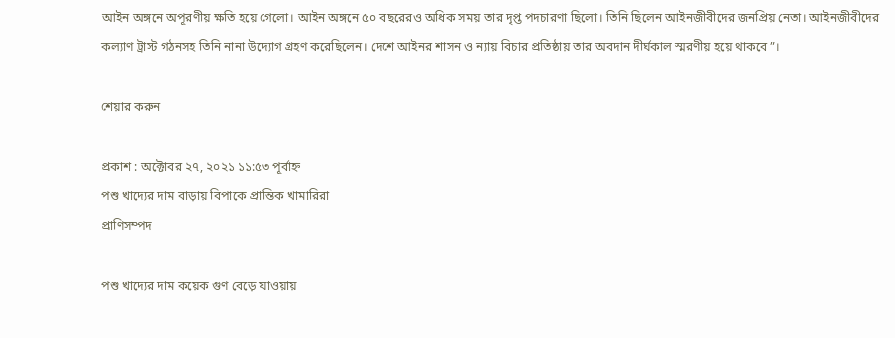আইন অঙ্গনে অপূরণীয় ক্ষতি হয়ে গেলো। আইন অঙ্গনে ৫০ বছরেরও অধিক সময় তার দৃপ্ত পদচারণা ছিলো। তিনি ছিলেন আইনজীবীদের জনপ্রিয় নেতা। আইনজীবীদের কল্যাণ ট্রাস্ট গঠনসহ তিনি নানা উদ্যোগ গ্রহণ করেছিলেন। দেশে আইনর শাসন ও ন্যায় বিচার প্রতিষ্ঠায় তার অবদান দীর্ঘকাল স্মরণীয় হয়ে থাকবে”।

শেয়ার করুন

প্রকাশ : অক্টোবর ২৭, ২০২১ ১১:৫৩ পূর্বাহ্ন
পশু খাদ্যের দাম বাড়ায় বিপাকে প্রান্তিক খামারিরা
প্রাণিসম্পদ

পশু খাদ্যের দাম কয়েক গুণ বেড়ে যাওয়ায়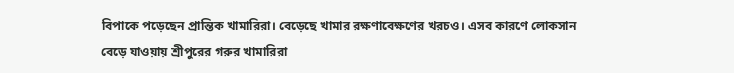বিপাকে পড়েছেন প্রান্তিক খামারিরা। বেড়েছে খামার রক্ষণাবেক্ষণের খরচও। এসব কারণে লোকসান বেড়ে যাওয়ায় শ্রীপুরের গরুর খামারিরা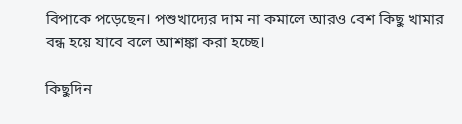বিপাকে পড়েছেন। পশুখাদ্যের দাম না কমালে আরও বেশ কিছু খামার বন্ধ হয়ে যাবে বলে আশঙ্কা করা হচ্ছে।

কিছুদিন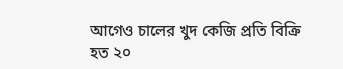আগেও চালের খুদ কেজি প্রতি বিক্রি হত ২০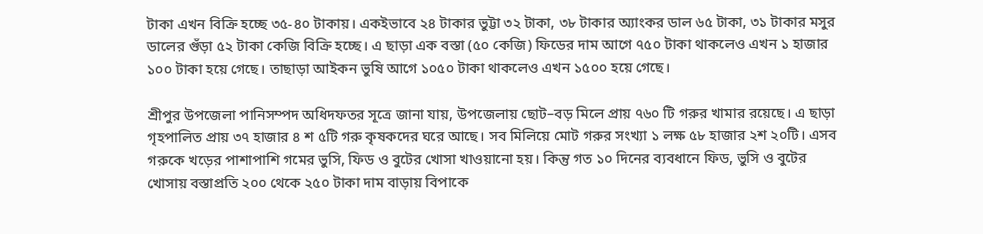টাকা এখন বিক্রি হচ্ছে ৩৫-৪০ টাকায়। একইভাবে ২৪ টাকার ভুট্টা ৩২ টাকা, ৩৮ টাকার অ্যাংকর ডাল ৬৫ টাকা, ৩১ টাকার মসুর ডালের গুঁড়া ৫২ টাকা কেজি বিক্রি হচ্ছে। এ ছাড়া এক বস্তা (৫০ কেজি) ফিডের দাম আগে ৭৫০ টাকা থাকলেও এখন ১ হাজার ১০০ টাকা হয়ে গেছে। তাছাড়া আইকন ভুষি আগে ১০৫০ টাকা থাকলেও এখন ১৫০০ হয়ে গেছে।

শ্রীপুর উপজেলা পানিসম্পদ অধিদফতর সূত্রে জানা যায়, উপজেলায় ছোট–বড় মিলে প্রায় ৭৬০ টি গরুর খামার রয়েছে। এ ছাড়া গৃহপালিত প্রায় ৩৭ হাজার ৪ শ ৫টি গরু কৃষকদের ঘরে আছে। সব মিলিয়ে মোট গরুর সংখ্যা ১ লক্ষ ৫৮ হাজার ২শ ২০টি। এসব গরুকে খড়ের পাশাপাশি গমের ভুসি, ফিড ও বুটের খোসা খাওয়ানো হয়। কিন্তু গত ১০ দিনের ব্যবধানে ফিড, ভুসি ও বুটের খোসায় বস্তাপ্রতি ২০০ থেকে ২৫০ টাকা দাম বাড়ায় বিপাকে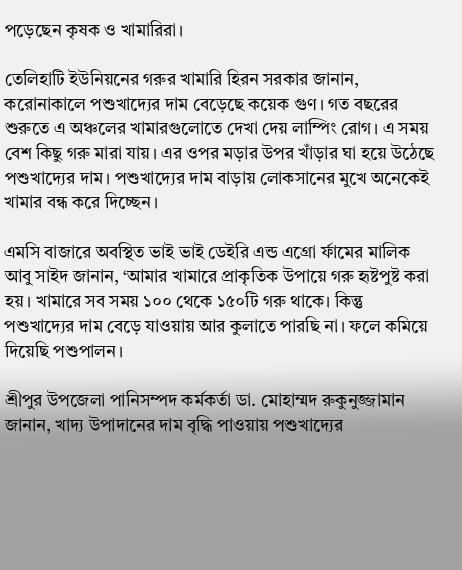পড়েছেন কৃষক ও খামারিরা।

তেলিহাটি ইউনিয়নের গরুর খামারি হিরন সরকার জানান, করোনাকালে পশুখাদ্যের দাম বেড়েছে কয়েক গুণ। গত বছরের শুরুতে এ অঞ্চলের খামারগুলোতে দেখা দেয় লাম্পিং রোগ। এ সময় বেশ কিছু গরু মারা যায়। এর ওপর মড়ার উপর খাঁড়ার ঘা হয়ে উঠেছে পশুখাদ্যের দাম। পশুখাদ্যের দাম বাড়ায় লোকসানের মুখে অনেকেই খামার বন্ধ করে দিচ্ছেন।

এমসি বাজারে অবস্থিত ভাই ভাই ডেইরি এন্ড এগ্রো র্ফামের মালিক আবু সাইদ জানান, ‘আমার খামারে প্রাকৃতিক উপায়ে গরু হৃষ্টপুষ্ট করা হয়। খামারে সব সময় ১০০ থেকে ১৫০টি গরু থাকে। কিন্তু পশুখাদ্যের দাম বেড়ে যাওয়ায় আর কুলাতে পারছি না। ফলে কমিয়ে দিয়েছি পশুপালন।

শ্রীপুর উপজেলা পানিসম্পদ কর্মকর্তা ডা. মোহাম্মদ রুকুনুজ্জামান জানান, খাদ্য উপাদানের দাম বৃদ্ধি পাওয়ায় পশুখাদ্যের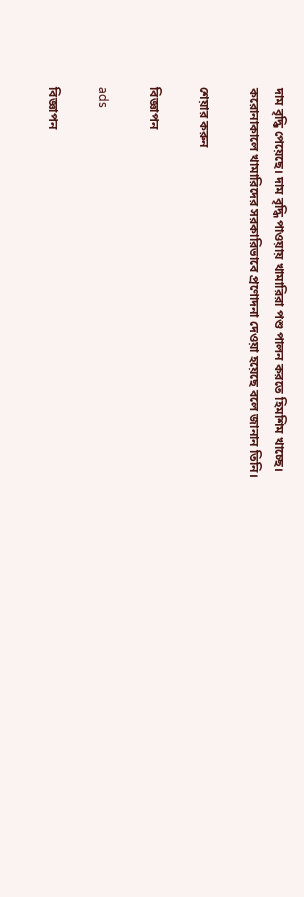দাম বৃদ্ধি পেয়েছে। দাম বৃদ্ধি পাওয়ায় খামারিরা পশু পালন করতে হিমশিম খাচ্ছে। করোনাকালে খামারিদের সরকারিভাবে প্রণোদনা দেওয়া হয়েছে বলে জানান তিনি।

শেয়ার করুন

বিজ্ঞাপন

ads

বিজ্ঞাপন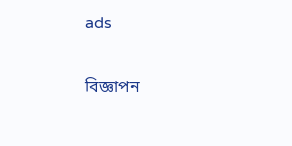ads

বিজ্ঞাপন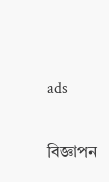ads

বিজ্ঞাপন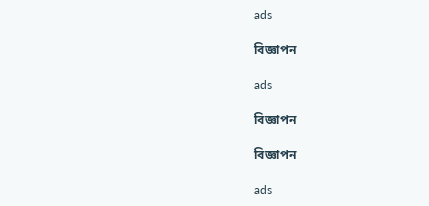ads

বিজ্ঞাপন

ads

বিজ্ঞাপন

বিজ্ঞাপন

ads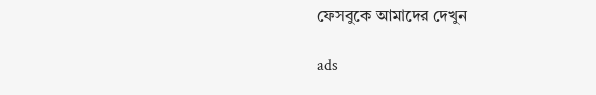ফেসবুকে আমাদের দেখুন

ads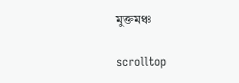মুক্তমঞ্চ

scrolltop